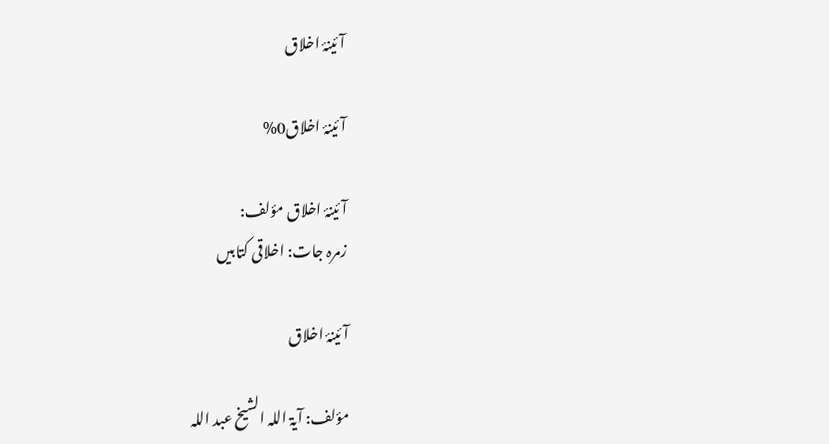آئینۂ اخلاق

آئینۂ اخلاق0%

آئینۂ اخلاق مؤلف:
زمرہ جات: اخلاقی کتابیں

آئینۂ اخلاق

مؤلف: آیۃ اللہ الشیخ عبد اللہ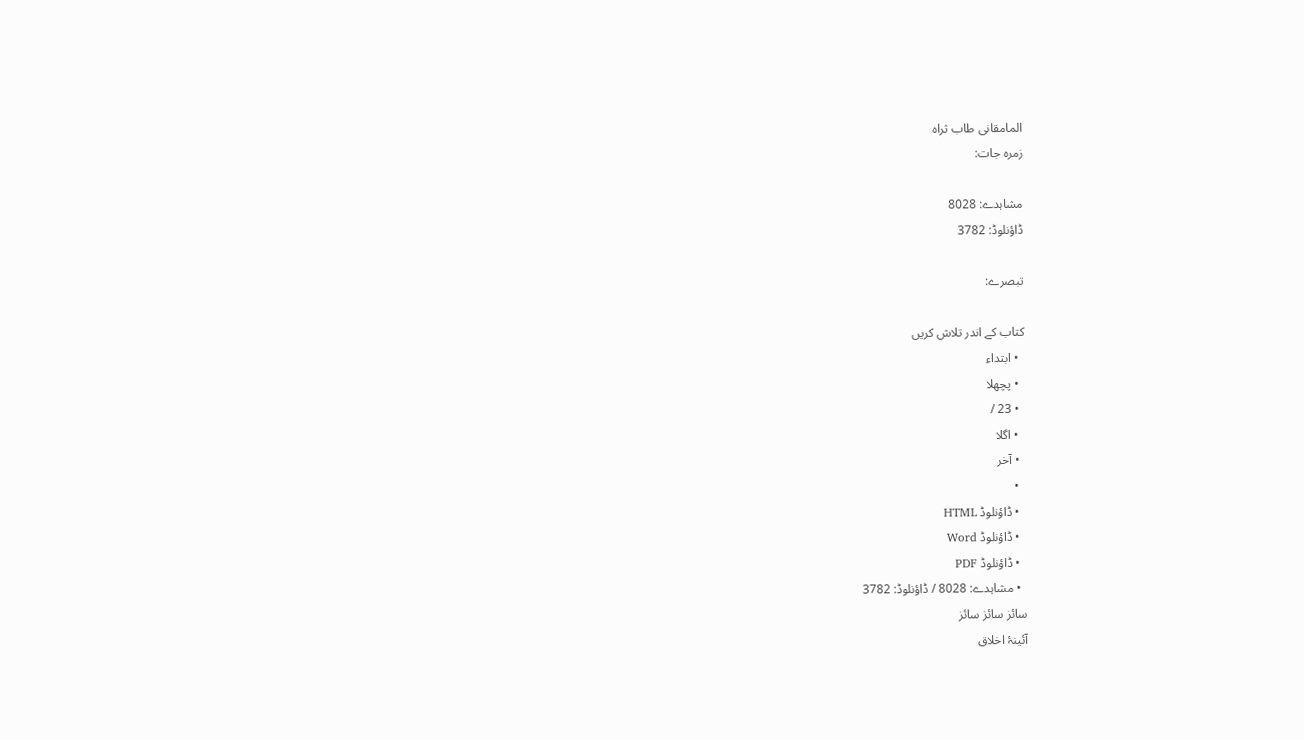المامقانی طاب ثراہ
زمرہ جات:

مشاہدے: 8028
ڈاؤنلوڈ: 3782

تبصرے:

کتاب کے اندر تلاش کریں
  • ابتداء
  • پچھلا
  • 23 /
  • اگلا
  • آخر
  •
  • ڈاؤنلوڈ HTML
  • ڈاؤنلوڈ Word
  • ڈاؤنلوڈ PDF
  • مشاہدے: 8028 / ڈاؤنلوڈ: 3782
سائز سائز سائز
آئینۂ اخلاق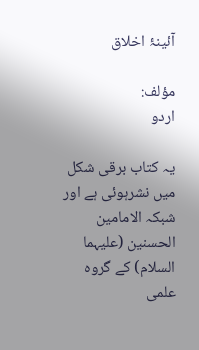آئینۂ اخلاق

مؤلف:
اردو

یہ کتاب برقی شکل میں نشرہوئی ہے اور شبکہ الامامین الحسنین (علیہما السلام) کے گروہ علمی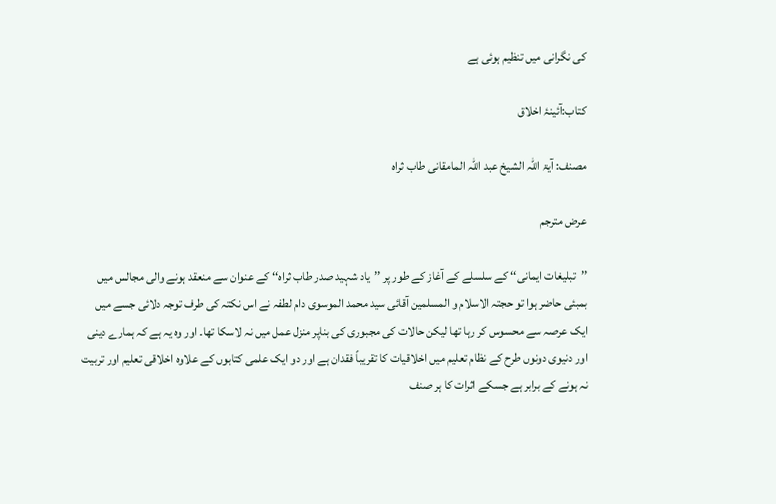کی نگرانی میں تنظیم ہوئی ہے

كتاب:آئینۂ اخلاق

مصنف: آیۃ اللہ الشیخ عبد اللہ المامقانی طاب ثراہ

عرض مترجم

’’تبلیغات ایمانی‘‘ کے سلسلے کے آغاز کے طور پر ’’یاد شہید صدر طاب ثراہ‘‘ کے عنوان سے منعقد ہونے والی مجالس میں بمبئی حاضر ہوا تو حجتہ الاسلام و المسلمین آقائی سید محمد الموسوی دام لطفہ نے اس نکتہ کی طرف توجہ دلائی جسے میں ایک عرصہ سے محسوس کر رہا تھا لیکن حالات کی مجبوری کی بناپر منزل عمل میں نہ لاسکا تھا۔ اور وہ یہ ہے کہ ہمارے دینی اور دنیوی دونوں طرح کے نظام تعلیم میں اخلاقیات کا تقریباً فقدان ہے اور دو ایک علمی کتابوں کے علاوہ اخلاقی تعلیم اور تربیت نہ ہونے کے برابر ہے جسکے اثرات کا ہر صنف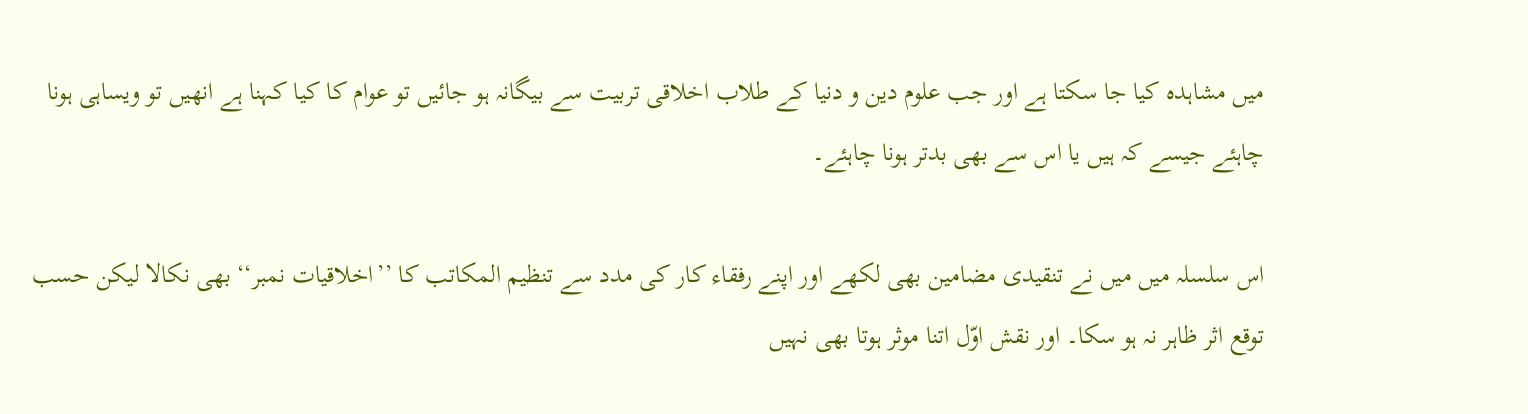میں مشاہدہ کیا جا سکتا ہے اور جب علوم دین و دنیا کے طلاب اخلاقی تربیت سے بیگانہ ہو جائیں تو عوام کا کیا کہنا ہے انھیں تو ویساہی ہونا چاہئے جیسے کہ ہیں یا اس سے بھی بدتر ہونا چاہئے۔

اس سلسلہ میں میں نے تنقیدی مضامین بھی لکھے اور اپنے رفقاء کار کی مدد سے تنظیم المکاتب کا ’’اخلاقیات نمبر‘‘ بھی نکالا لیکن حسب توقع اثر ظاہر نہ ہو سکا۔ اور نقش اوّل اتنا موثر ہوتا بھی نہیں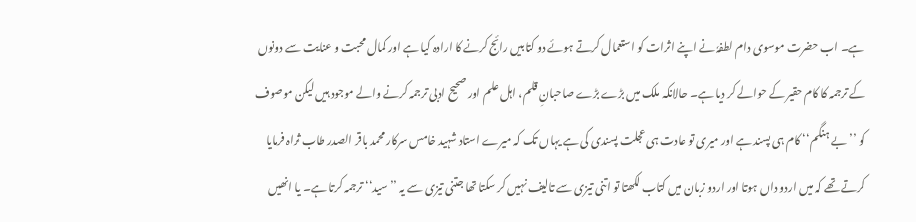ہے۔ اب حضرت موسوی دام لطفہٗ نے اپنے اثرات کو استعمال کرتے ہوئے دو کتابیں رائج کرنے کا ارادہ کیا ہے اور کمال محبت و عنایت سے دونوں کے ترجمہ کا کام حقیر کے حوالے کر دیا ہے۔ حالانکہ ملک میں بڑے بڑے صاحبانِ قلم، اہل علم اور صحیح ادبی ترجمہ کرنے والے موجود ہیں لیکن موصوف کو ’’بے ہنگم‘‘ کام ہی پسند ہے اور میری تو عادت ہی عجلت پسندی کی ہے یہاں تک کہ میرے استاد شہید خامس سرکار محمد باقر الصدر طاب ثراہ فرمایا کرتے تھے کہ میں اردو داں ہوتا اور اردو زبان میں کتاب لکھتا تو اتنی تیزی سے تالیف نہیں کر سکتا تھا جتنی تیزی سے یہ ’’سید‘‘ ترجمہ کرتا ہے۔ یا انھیں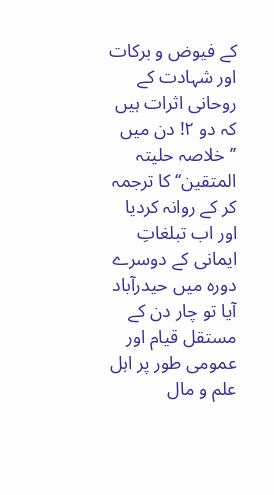کے فیوض و برکات اور شہادت کے روحانی اثرات ہیں کہ دو ۲! دن میں ’’خلاصہ حلیتہ المتقین‘‘ کا ترجمہ کر کے روانہ کردیا اور اب تبلغاتِ ایمانی کے دوسرے دورہ میں حیدرآباد آیا تو چار دن کے مستقل قیام اور عمومی طور پر اہل علم و مال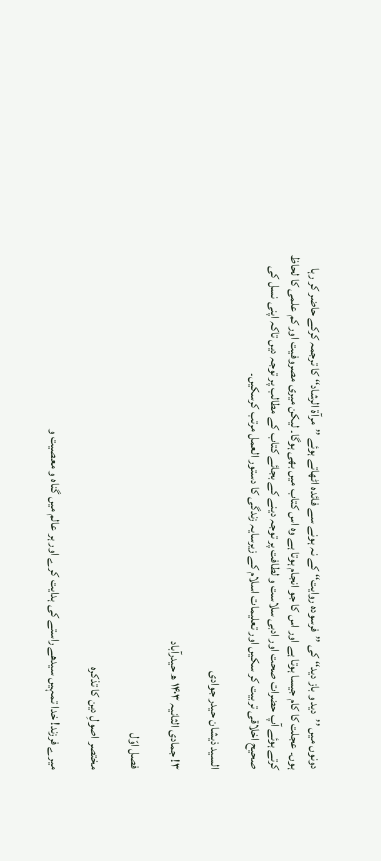دونوں میں ’’دید و باز دید‘‘ کی ’’فرسودہ روایت‘‘ کے نہ ہونے سے فائدہ اٹھاتے ہوئے ’’مرآۃ الرشاد‘‘ کا ترجمہ کرکے حاضر کر رہا ہوں۔ عجلت کا کام جیسا ہوتا ہے اور اس کا جو انجام ہوتا ہے وہ اس کتاب میں بھی ہوگا۔ لیکن میری مصروفیت اور کم علمی کا لحاظ کرتے ہوئے آپ حضرات صحت اور ادبی سلاست و لطافت پر توجہ دینے کے بجائے کتاب کے مطالب پر توجہ دیں تاکہ اپنی نسل کی صحیح اخلاقی تربیت کر سکیں اور تعلیمات اسلام کے زیرسایہ زندگی کا دستور العمل مرتب کرسکیں۔

السید ذیشان حیدر جوادی

۳! جمادی الثانیہ ۱۴۰۳ ھ حیدرآباد

فصل اوّل

مختصر اصولِ دین کا تذکرہ

میرے فرزند! خدا تمہیں سیدھے راستے کی ہدایت کرے اور ہر عالم میں گناہ و معصیت و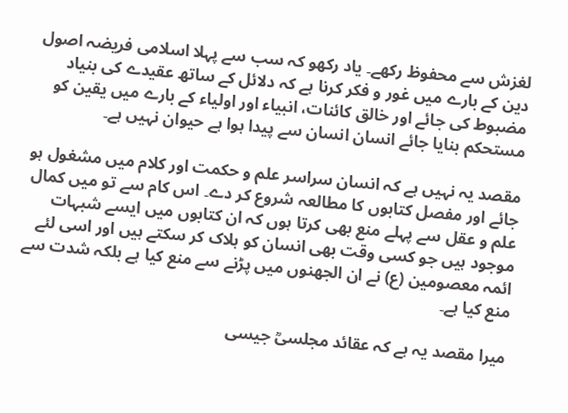لغزش سے محفوظ رکھے۔ یاد رکھو کہ سب سے پہلا اسلامی فریضہ اصول دین کے بارے میں غور و فکر کرنا ہے کہ دلائل کے ساتھ عقیدے کی بنیاد مضبوط کی جائے اور خالق کائنات، انبیاء اور اولیاء کے بارے میں یقین کو مستحکم بنایا جائے انسان انسان سے پیدا ہوا ہے حیوان نہیں ہے۔

مقصد یہ نہیں ہے کہ انسان سراسر علم و حکمت اور کلام میں مشغول ہو جائے اور مفصل کتابوں کا مطالعہ شروع کر دے۔ اس کام سے تو میں کمال علم و عقل سے پہلے منع بھی کرتا ہوں کہ ان کتابوں میں ایسے شبہات موجود ہیں جو کسی وقت بھی انسان کو ہلاک کر سکتے ہیں اور اسی لئے ائمہ معصومین (ع) نے ان الجھنوں میں پڑنے سے منع کیا ہے بلکہ شدت سے منع کیا ہے۔

میرا مقصد یہ ہے کہ عقائد مجلسیؒ جیسی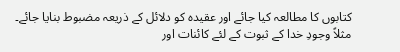کتابوں کا مطالعہ کیا جائے اور عقیدہ کو دلائل کے ذریعہ مضبوط بنایا جائے۔ مثلاً وجودِ خدا کے ثبوت کے لئے کائنات اور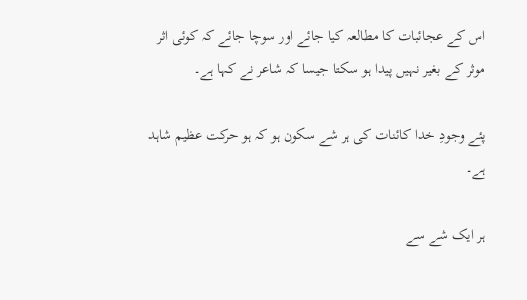اس کے عجائبات کا مطالعہ کیا جائے اور سوچا جائے کہ کوئی اثر موثر کے بغیر نہیں پیدا ہو سکتا جیسا کہ شاعر نے کہا ہے۔

پئے وجودِ خدا کائنات کی ہر شے سکون ہو کہ ہو حرکت عظیم شاہد ہے۔

ہر ایک شے سے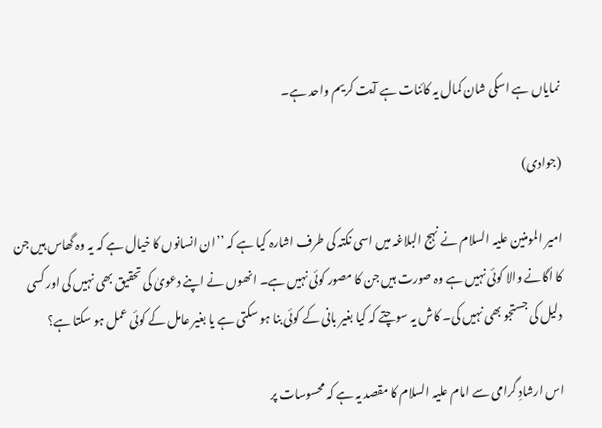نمایاں ہے اسکی شان کمال یہ کائنات ہے آیت کریم واحد ہے۔

(جوادی)

امیر المومنین علیہ السلام نے نہج البلاغہ میں اسی نکتہ کی طرف اشارہ کیا ہے کہ ’’ان انسانوں کا خیال ہے کہ یہ وہ گھاس ہیں جن کا اُگانے والا کوئی نہیں ہے وہ صورت ہیں جن کا مصور کوئی نہیں ہے۔ انھوں نے اپنے دعویٰ کی تحقیق بھی نہیں کی اور کسی دلیل کی جستجو بھی نہیں کی۔ کاش یہ سوچتے کہ کیا بغیر بانی کے کوئی بنا ہو سکتی ہے یا بغیر عامل کے کوئی عمل ہو سکتا ہے؟

اس ارشادِ گرامی سے امام علیہ السلام کا مقصد یہ ہے کہ محسوسات پر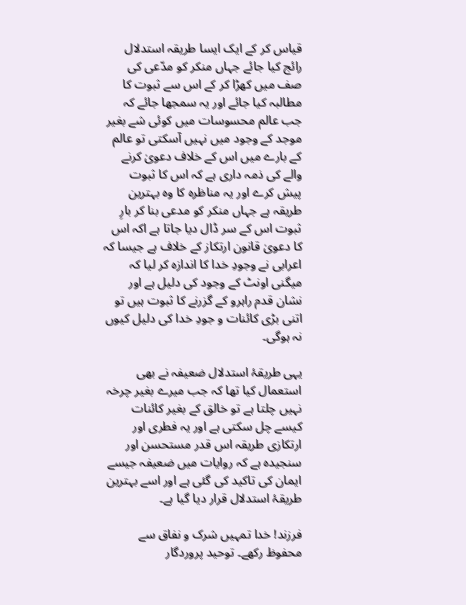قیاس کر کے ایک ایسا طریقہ استدلال رائج کیا جائے جہاں منکر کو مدّعی کی صف میں کھڑا کر کے اس سے ثبوت کا مطالبہ کیا جائے اور یہ سمجھا جائے کہ جب عالم محسوسات میں کوئی شے بغیر موجد کے وجود میں نہیں آسکتی تو عالم کے بارے میں اس کے خلاف دعویٰ کرنے والے کی ذمہ داری ہے کہ اس کا ثبوت پیش کرے اور یہ مناظرہ کا وہ بہترین طریقہ ہے جہاں منکر کو مدعی بنا کر بارِ ثبوت اس کے سر ڈال دیا جاتا ہے اکہ اس کا دعویٰ قانون ارتکاز کے خلاف ہے جیسا کہ اعرابی نے وجودِ خدا کا اندازہ کر لیا کہ میگنی اونٹ کے وجود کی دلیل ہے اور نشان قدم راہرو کے گزرنے کا ثبوت ہیں تو اتنی بڑی کائنات و جودِ خدا کی دلیل کیوں نہ ہوگی۔

یہی طریقۂ استدلال ضعیفہ نے بھی استعمال کیا تھا کہ جب میرے بغیر چرخہ نہیں چلتا ہے تو خالق کے بغیر کائنات کیسے چل سکتی ہے اور یہ فطری اور ارتکازی طریقہ اس قدر مستحسن اور سنجیدہ ہے کہ روایات میں ضعیفہ جیسے ایمان کی تاکید کی گئی ہے اور اسے بہترین طریقۂ استدلال قرار دیا گیا ہے۔

فرزند! خدا تمہیں شرک و نفاق سے محفوظ رکھے۔ توحید پروردگار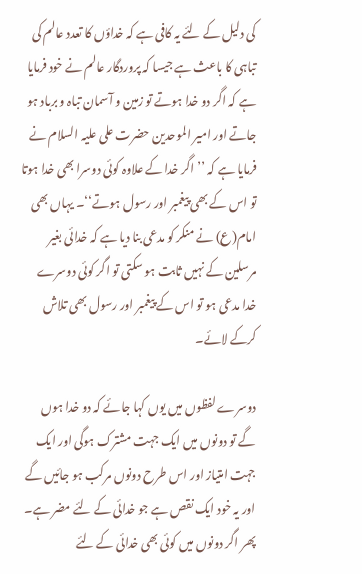کی دلیل کے لئے یہ کافی ہے کہ خداؤں کا تعدد عالم کی تباہی کا باعث ہے جیسا کہ پروردگار عالم نے خود فرمایا ہے کہ اگر دو خدا ہوتے تو زمین و آسمان تباہ و برباد ہو جاتے اور امیر الموحدین حضرت علی علیہ السلام نے فرمایا ہے کہ ’’اگر خدا کے علاوہ کوئی دوسرا بھی خدا ہوتا تو اس کے بھی پیغمبر اور رسول ہوتے‘‘۔ یہاں بھی امام(ع) نے منکر کو مدعی بنا دیا ہے کہ خدائی بغیر مرسلین کے نہیں ثابت ہو سکتی تو اگر کوئی دوسرے خدا مدعی ہو تو اس کے پیغمبر اور رسول بھی تلاش کرکے لائے۔

دوسرے لفظوں میں یوں کہا جائے کہ دو خدا ہوں گے تو دونوں میں ایک جہت مشترک ہوگی اور ایک جہت امتیاز اور اس طرح دونوں مرکب ہو جائیں گے اور یہ خود ایک نقص ہے جو خدائی کے لئے مضر ہے۔ پھر اگر دونوں میں کوئی بھی خدائی کے لئے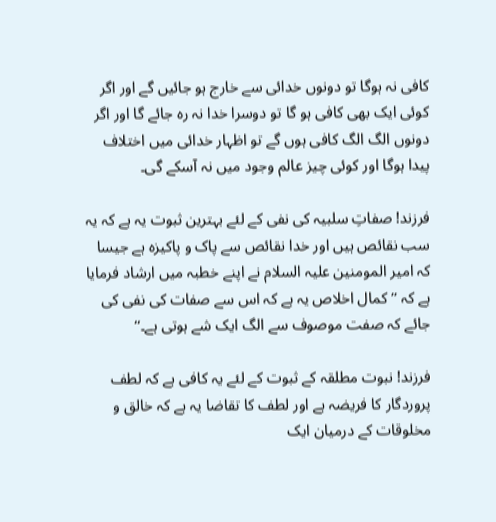کافی نہ ہوگا تو دونوں خدائی سے خارج ہو جائیں گے اور اگر کوئی ایک بھی کافی ہو گا تو دوسرا خدا نہ رہ جائے گا اور اگر دونوں الگ الگ کافی ہوں گے تو اظہار خدائی میں اختلاف پیدا ہوگا اور کوئی چیز عالم وجود میں نہ آسکے گی۔

فرزند! صفاتِ سلبیہ کی نفی کے لئے بہترین ثبوت یہ ہے کہ یہ سب نقائص ہیں اور خدا نقائص سے پاک و پاکیزہ ہے جیسا کہ امیر المومنین علیہ السلام نے اپنے خطبہ میں ارشاد فرمایا ہے کہ ’’کمال اخلاص یہ ہے کہ اس سے صفات کی نفی کی جائے کہ صفت موصوف سے الگ ایک شے ہوتی ہے۔‘‘

فرزند! نبوت مطلقہ کے ثبوت کے لئے یہ کافی ہے کہ لطف پروردگار کا فریضہ ہے اور لطف کا تقاضا یہ ہے کہ خالق و مخلوقات کے درمیان ایک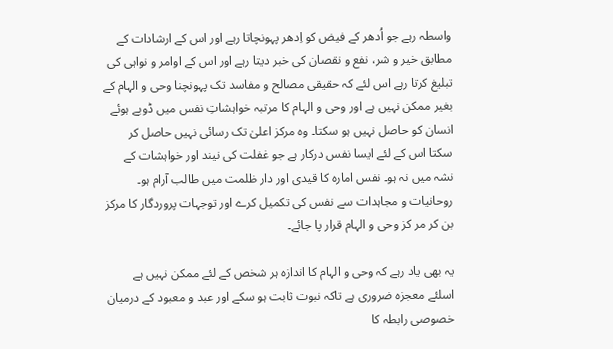واسطہ رہے جو اُدھر کے فیض کو اِدھر پہونچاتا رہے اور اس کے ارشادات کے مطابق خیر و شر، نفع و نقصان کی خبر دیتا رہے اور اس کے اوامر و نواہی کی تبلیغ کرتا رہے اس لئے کہ حقیقی مصالح و مفاسد تک پہونچنا وحی و الہام کے بغیر ممکن نہیں ہے اور وحی و الہام کا مرتبہ خواہشاتِ نفس میں ڈوبے ہوئے انسان کو حاصل نہیں ہو سکتا۔ وہ مرکز اعلیٰ تک رسائی نہیں حاصل کر سکتا اس کے لئے ایسا نفس درکار ہے جو غفلت کی نیند اور خواہشات کے نشہ میں نہ ہو۔ نفس امارہ کا قیدی اور دار ظلمت میں طالب آرام ہو۔ روحانیات و مجاہدات سے نفس کی تکمیل کرے اور توجہات پروردگار کا مرکز بن کر مر کز وحی و الہام قرار پا جائے۔

یہ بھی یاد رہے کہ وحی و الہام کا اندازہ ہر شخص کے لئے ممکن نہیں ہے اسلئے معجزہ ضروری ہے تاکہ نبوت ثابت ہو سکے اور عبد و معبود کے درمیان خصوصی رابطہ کا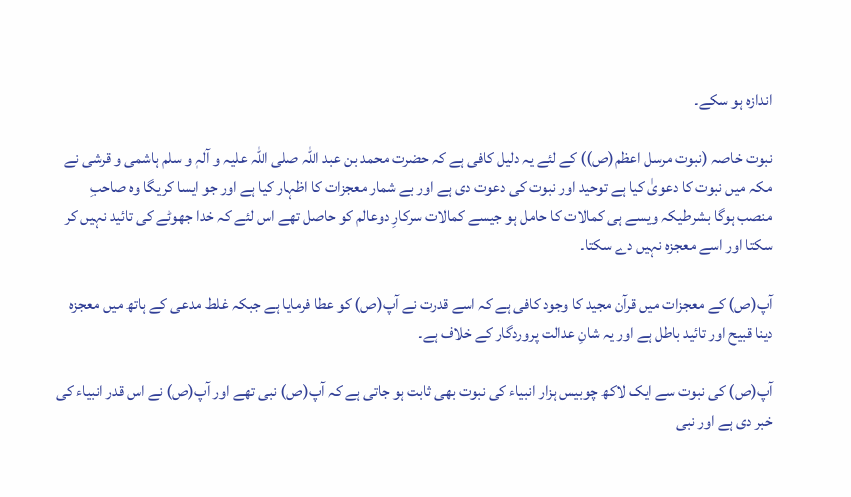اندازہ ہو سکے۔

نبوت خاصہ (نبوت مرسل اعظم(ص)) کے لئے یہ دلیل کافی ہے کہ حضرت محمد بن عبد اللہ صلی اللہ علیہ و آلہٖ و سلم ہاشمی و قرشی نے مکہ میں نبوت کا دعویٰ کیا ہے توحید اور نبوت کی دعوت دی ہے اور بے شمار معجزات کا اظہار کیا ہے اور جو ایسا کریگا وہ صاحبِ منصب ہوگا بشرطیکہ ویسے ہی کمالات کا حامل ہو جیسے کمالات سرکارِ دوعالم کو حاصل تھے اس لئے کہ خدا جھوٹے کی تائید نہیں کر سکتا اور اسے معجزہ نہیں دے سکتا۔

آپ(ص) کے معجزات میں قرآن مجید کا وجود کافی ہے کہ اسے قدرت نے آپ(ص) کو عطا فرمایا ہے جبکہ غلط مدعی کے ہاتھ میں معجزہ دینا قبیح اور تائید باطل ہے اور یہ شانِ عدالت پروردگار کے خلاف ہے۔

آپ(ص) کی نبوت سے ایک لاکھ چوبیس ہزار انبیاء کی نبوت بھی ثابت ہو جاتی ہے کہ آپ(ص) نبی تھے اور آپ(ص) نے اس قدر انبیاء کی خبر دی ہے اور نبی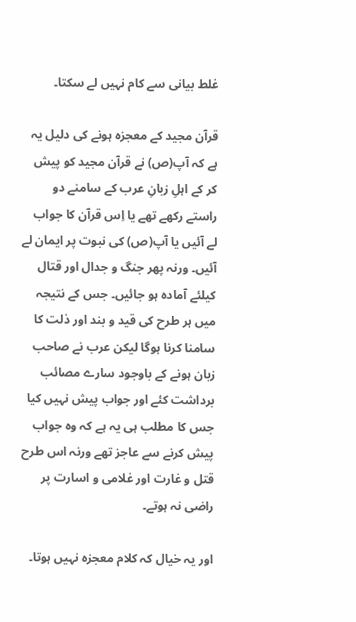غلط بیانی سے کام نہیں لے سکتا۔

قرآن مجید کے معجزہ ہونے کی دلیل یہ ہے کہ آپ(ص) نے قرآن مجید کو پیش کر کے اہلِ زبانِ عرب کے سامنے دو راستے رکھے تھے یا اِس قرآن کا جواب لے آئیں یا آپ(ص) کی نبوت پر ایمان لے آئیں۔ ورنہ پھر جنگ و جدال اور قتال کیلئے آمادہ ہو جائیں۔ جس کے نتیجہ میں ہر طرح کی قید و بند اور ذلت کا سامنا کرنا ہوگا لیکن عرب نے صاحب زبان ہونے کے باوجود سارے مصائب برداشت کئے اور جواب پیش نہیں کیا جس کا مطلب ہی یہ ہے کہ وہ جواب پیش کرنے سے عاجز تھے ورنہ اس طرح قتل و غارت اور غلامی و اسارت پر راضی نہ ہوتے۔

اور یہ خیال کہ کلام معجزہ نہیں ہوتا۔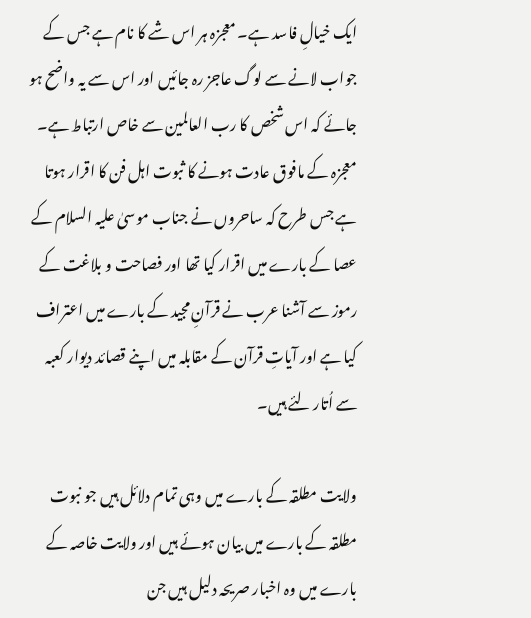ایک خیالِ فاسد ہے۔ معجزہ ہر اس شے کا نام ہے جس کے جواب لانے سے لوگ عاجز رہ جائیں اور اس سے یہ واضح ہو جائے کہ اس شخص کا رب العالمین سے خاص ارتباط ہے۔ معجزہ کے مافوق عادت ہونے کا ثبوت اہل فن کا اقرار ہوتا ہے جس طرح کہ ساحروں نے جناب موسیٰ علیہ السلام کے عصا کے بارے میں اقرار کیا تھا اور فصاحت و بلاغت کے رموز سے آشنا عرب نے قرآنِ مجید کے بارے میں اعتراف کیا ہے اور آیاتِ قرآن کے مقابلہ میں اپنے قصائد دیوار کعبہ سے اُتار لئے ہیں۔

ولایت مطلقہ کے بارے میں وہی تمام دلائل ہیں جو نبوت مطلقہ کے بارے میں بیان ہوئے ہیں اور ولایت خاصہ کے بارے میں وہ اخبار صریحہ دلیل ہیں جن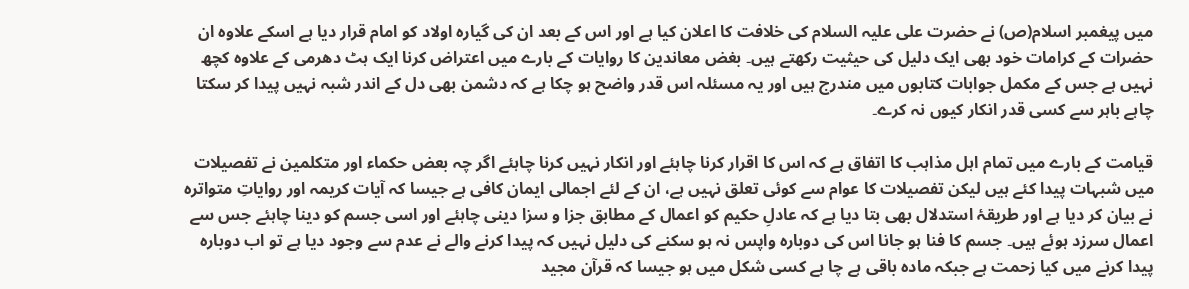میں پیغمبر اسلام(ص) نے حضرت علی علیہ السلام کی خلافت کا اعلان کیا ہے اور اس کے بعد ان کی گیارہ اولاد کو امام قرار دیا ہے اسکے علاوہ ان حضرات کے کرامات خود بھی ایک دلیل کی حیثیت رکھتے ہیں۔ بغض معاندین کا روایات کے بارے میں اعتراض کرنا ایک ہٹ دھرمی کے علاوہ کچھ نہیں ہے جس کے مکمل جوابات کتابوں میں مندرج ہیں اور یہ مسئلہ اس قدر واضح ہو چکا ہے کہ دشمن بھی دل کے اندر شبہ نہیں پیدا کر سکتا چاہے باہر سے کسی قدر انکار کیوں نہ کرے۔

قیامت کے بارے میں تمام اہل مذاہب کا اتفاق ہے کہ اس کا اقرار کرنا چاہئے اور انکار نہیں کرنا چاہئے اگر چہ بعض حکماء اور متکلمین نے تفصیلات میں شبہات پیدا کئے ہیں لیکن تفصیلات کا عوام سے کوئی تعلق نہیں ہے، ان کے لئے اجمالی ایمان کافی ہے جیسا کہ آیات کریمہ اور روایاتِ متواترہ نے بیان کر دیا ہے اور طریقۂ استدلال بھی بتا دیا ہے کہ عادلِ حکیم کو اعمال کے مطابق جزا و سزا دینی چاہئے اور اسی جسم کو دینا چاہئے جس سے اعمال سرزد ہوئے ہیں۔ جسم کا فنا ہو جانا اس کی دوبارہ واپس نہ ہو سکنے کی دلیل نہیں کہ پیدا کرنے والے نے عدم سے وجود دیا ہے تو اب دوبارہ پیدا کرنے میں کیا زحمت ہے جبکہ مادہ باقی ہے چا ہے کسی شکل میں ہو جیسا کہ قرآن مجید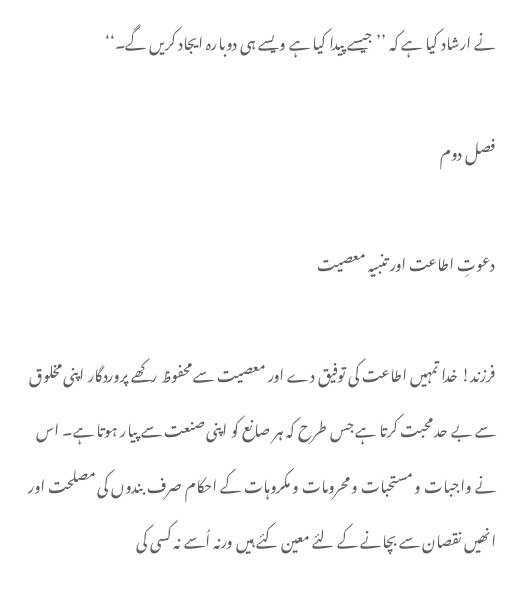نے ارشاد کیا ہے کہ ’’جیسے پیدا کیا ہے ویسے ہی دوبارہ ایجاد کریں گے۔‘‘

فصل دوم

دعوتِ اطاعت اور تنبیہ معصیت

فرزند! خدا تمہیں اطاعت کی توفیق دے اور معصیت سے محفوظ رکھے پروردگار اپنی مخلوق سے بے حد محبت کرتا ہے جس طرح کہ ہر صانع کو اپنی صنعت سے پیار ہوتا ہے۔ اس نے واجبات و مستحبات و محرومات و مکروہات کے احکام صرف بندوں کی مصلحت اور انھیں نقصان سے بچانے کے لئے معین کئے ہیں ورنہ اُسے نہ کسی کی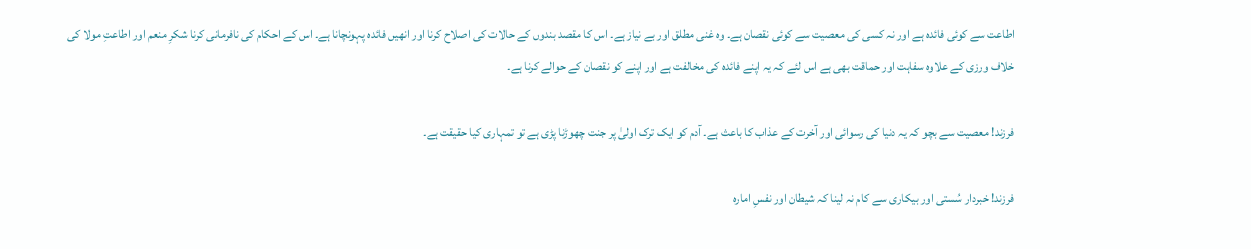اطاعت سے کوئی فائدہ ہے اور نہ کسی کی معصیت سے کوئی نقصان ہے۔ وہ غنی مطلق اور بے نیاز ہے۔ اس کا مقصد بندوں کے حالات کی اصلاح کرنا اور انھیں فائدہ پہونچانا ہے۔ اس کے احکام کی نافرمانی کرنا شکرِ منعم اور اطاعتِ مولا کی خلاف ورزی کے علاوہ سفاہت اور حماقت بھی ہے اس لئے کہ یہ اپنے فائدہ کی مخالفت ہے اور اپنے کو نقصان کے حوالے کرنا ہے۔

فرزند! معصیت سے بچو کہ یہ دنیا کی رسوائی اور آخرت کے عذاب کا باعث ہے۔ آدم کو ایک ترک اولیٰ پر جنت چھوڑنا پڑی ہے تو تمہاری کیا حقیقت ہے۔

فرزند! خبردار سُستی اور بیکاری سے کام نہ لینا کہ شیطان اور نفسِ امارہ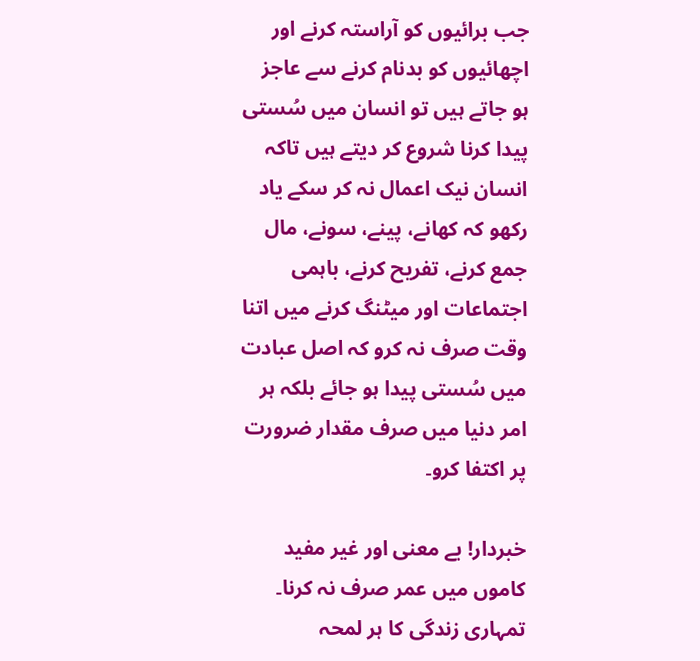جب برائیوں کو آراستہ کرنے اور اچھائیوں کو بدنام کرنے سے عاجز ہو جاتے ہیں تو انسان میں سُستی پیدا کرنا شروع کر دیتے ہیں تاکہ انسان نیک اعمال نہ کر سکے یاد رکھو کہ کھانے، پینے، سونے، مال جمع کرنے، تفریح کرنے، باہمی اجتماعات اور میٹنگ کرنے میں اتنا وقت صرف نہ کرو کہ اصل عبادت میں سُستی پیدا ہو جائے بلکہ ہر امر دنیا میں صرف مقدار ضرورت پر اکتفا کرو۔

خبردار! بے معنی اور غیر مفید کاموں میں عمر صرف نہ کرنا۔ تمہاری زندگی کا ہر لمحہ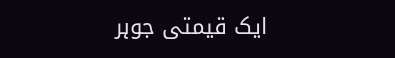ایک قیمتی جوہر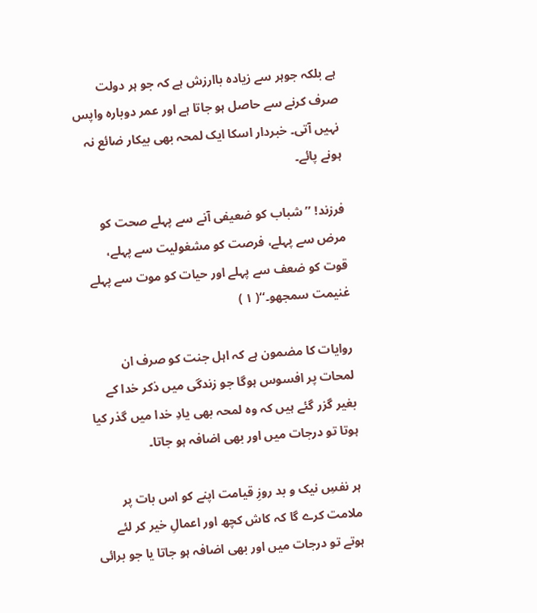ہے بلکہ جوہر سے زیادہ باارزش ہے کہ جو ہر دولت صرف کرنے سے حاصل ہو جاتا ہے اور عمر دوبارہ واپس نہیں آتی۔ خبردار اسکا ایک لمحہ بھی بیکار ضائع نہ ہونے پائے۔

فرزند! ’’شباب کو ضعیفی آنے سے پہلے صحت کو مرض سے پہلے، فرصت کو مشغولیت سے پہلے، قوت کو ضعف سے پہلے اور حیات کو موت سے پہلے غنیمت سمجھو۔‘‘( ۱ )

روایات کا مضمون ہے کہ اہل جنت کو صرف ان لمحات پر افسوس ہوگا جو زندگی میں ذکر خدا کے بغیر گزر گئے ہیں کہ وہ لمحہ بھی یادِ خدا میں گذر کیا ہوتا تو درجات میں اور بھی اضافہ ہو جاتا۔

ہر نفسِ نیک و بد روزِ قیامت اپنے کو اس بات پر ملامت کرے گا کہ کاش کچھ اور اعمالِ خیر کر لئے ہوتے تو درجات میں اور بھی اضافہ ہو جاتا یا جو برائی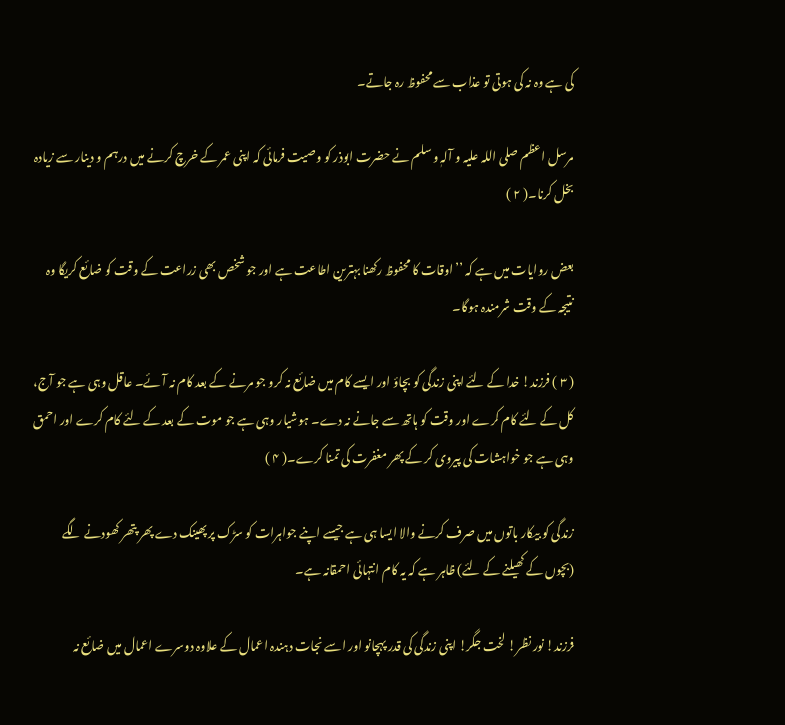کی ہے وہ نہ کی ہوتی تو عذاب سے محفوظ رہ جاتے۔

مرسل اعظم صلی اللہ علیہ و آلہٖ و سلم نے حضرت ابوذر کو وصیت فرمائی کہ اپنی عمر کے خرچ کرنے میں درہم و دینار سے زیادہ بخل کرنا۔( ۲ )

بعض روایات میں ہے کہ ’’اوقات کا محفوظ رکھنا بہترین اطاعت ہے اور جو شخص بھی زراعت کے وقت کو ضائع کریگا وہ نتیجہ کے وقت شرمندہ ہوگا۔

( ۳ ) فرزند! خدا کے لئے اپنی زندگی کو بچاؤ اور ایسے کام میں ضائع نہ کرو جو مرنے کے بعد کام نہ آئے۔ عاقل وہی ہے جو آج، کل کے لئے کام کرے اور وقت کو ہاتھ سے جانے نہ دے۔ ہوشیار وہی ہے جو موت کے بعد کے لئے کام کرے اور احمق وہی ہے جو خواہشات کی پیروی کر کے پھر مغفرت کی تمنا کرے۔( ۴ )

زندگی کو بیکار باتوں میں صرف کرنے والا ایسا ہی ہے جیسے اپنے جواہرات کو سڑک پر پھینک دے پھر پتھر کھودنے لگے (بچوں کے کھیلنے کے لئے) ظاہر ہے کہ یہ کام انتہائی احمقانہ ہے۔

فرزند! نور نظر! لخت جگر! اپنی زندگی کی قدر پہچانو اور اسے نجات دہندہ اعمال کے علاوہ دوسرے اعمال میں ضائع نہ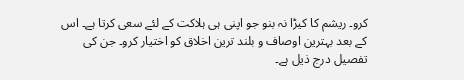کرو۔ ریشم کا کیڑا نہ بنو جو اپنی ہی ہلاکت کے لئے سعی کرتا ہے۔ اس کے بعد بہترین اوصاف و بلند ترین اخلاق کو اختیار کرو۔ جن کی تفصیل درج ذیل ہے۔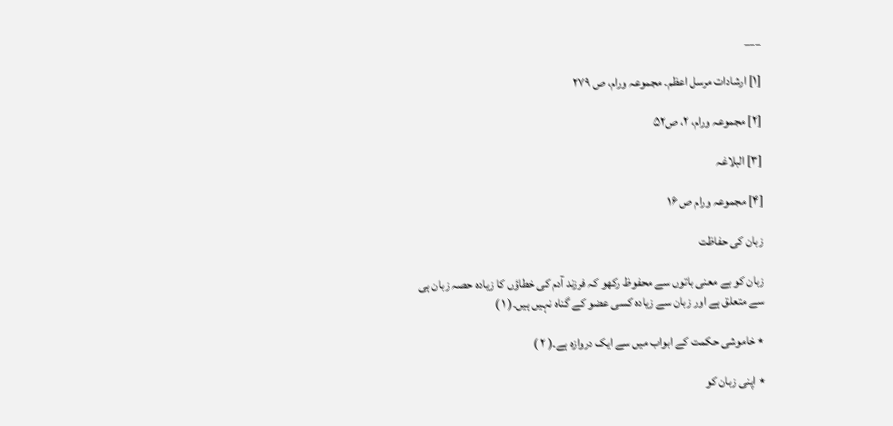___

[۱] ارشادات مرسل اعظم۔ مجموعہ ورام، ص ۲۷۹

[۲] مجموعہ ورام، ۲، ص۵۲

[۳] البلاغہ

[۴] مجموعہ ورام ص ۱۶

زبان کی حفاظت

زبان کو بے معنی باتوں سے محفوظ رکھو کہ فرزند آدم کی خطاؤں کا زیادہ حصہ زبان ہی سے متعلق ہے اور زبان سے زیادہ کسی عضو کے گناہ نہیں ہیں۔( ۱ )

٭ خاموشی حکمت کے ابواب میں سے ایک دروازہ ہے۔( ۲ )

٭ اپنی زبان کو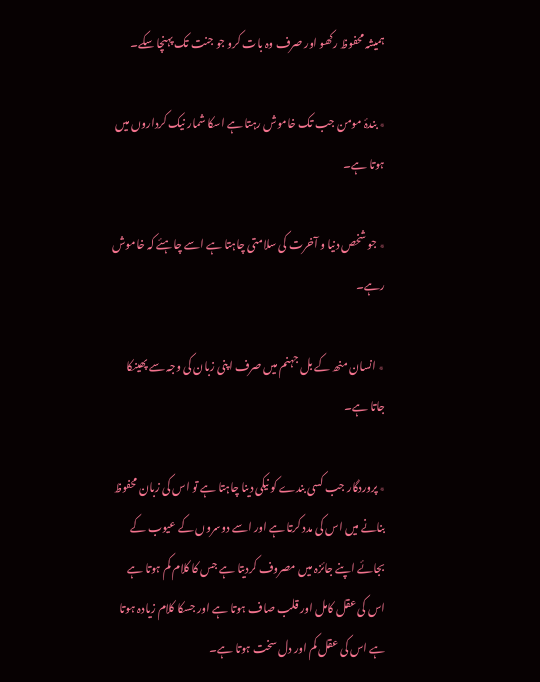ہمیشہ محفوظ رکھو اور صرف وہ بات کرو جو جنت تک پہنچا سکے۔

٭ بندۂ مومن جب تک خاموش رہتا ہے اسکا شمار نیک کرداروں میں ہوتا ہے۔

٭ جو شخص دنیا و آخرت کی سلامتی چاہتا ہے اسے چاہئے کہ خاموش رہے۔

٭ انسان منھ کے بل جہنم میں صرف اپنی زبان کی وجہ سے پھینکا جاتا ہے۔

٭ پروردگار جب کسی بندے کو نیکی دینا چاہتا ہے تو اس کی زبان محفوظ بنانے میں اس کی مدد کرتا ہے اور اسے دوسروں کے عیوب کے بجائے اپنے جائزہ میں مصروف کردیتا ہے جس کا کلام کم ہوتا ہے اس کی عقل کامل اور قلب صاف ہوتا ہے اور جسکا کلام زیادہ ہوتا ہے اس کی عقل کم اور دل سخت ہوتا ہے۔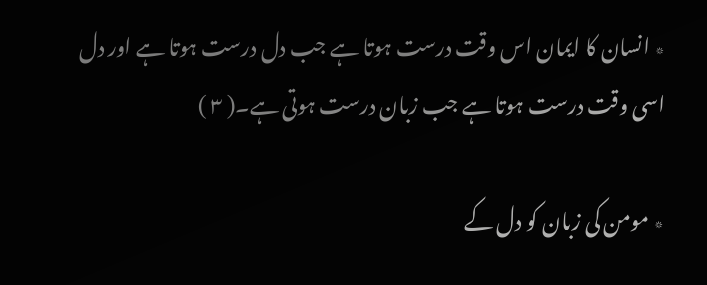٭ انسان کا ایمان اس وقت درست ہوتا ہے جب دل درست ہوتا ہے اور دل اسی وقت درست ہوتا ہے جب زبان درست ہوتی ہے۔( ۳ )

٭ مومن کی زبان کو دل کے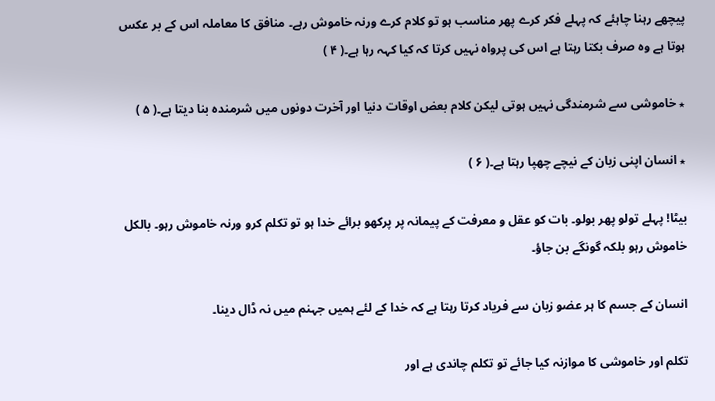پیچھے رہنا چاہئے کہ پہلے فکر کرے پھر مناسب ہو تو کلام کرے ورنہ خاموش رہے۔ منافق کا معاملہ اس کے بر عکس ہوتا ہے وہ صرف بکتا رہتا ہے اس کی پرواہ نہیں کرتا کہ کیا کہہ رہا ہے۔( ۴ )

٭ خاموشی سے شرمندگی نہیں ہوتی لیکن کلام بعض اوقات دنیا اور آخرت دونوں میں شرمندہ بنا دیتا ہے۔( ۵ )

٭ انسان اپنی زبان کے نیچے چھپا رہتا ہے۔( ۶ )

بیٹا! پہلے تولو پھر بولو۔ بات کو عقل و معرفت کے پیمانہ پر پرکھو برائے خدا ہو تو تکلم کرو ورنہ خاموش رہو۔ بالکل خاموش رہو بلکہ گونگے بن جاؤ۔

انسان کے جسم کا ہر عضو زبان سے فریاد کرتا رہتا ہے کہ خدا کے لئے ہمیں جہنم میں نہ ڈال دینا۔

تکلم اور خاموشی کا موازنہ کیا جائے تو تکلم چاندی ہے اور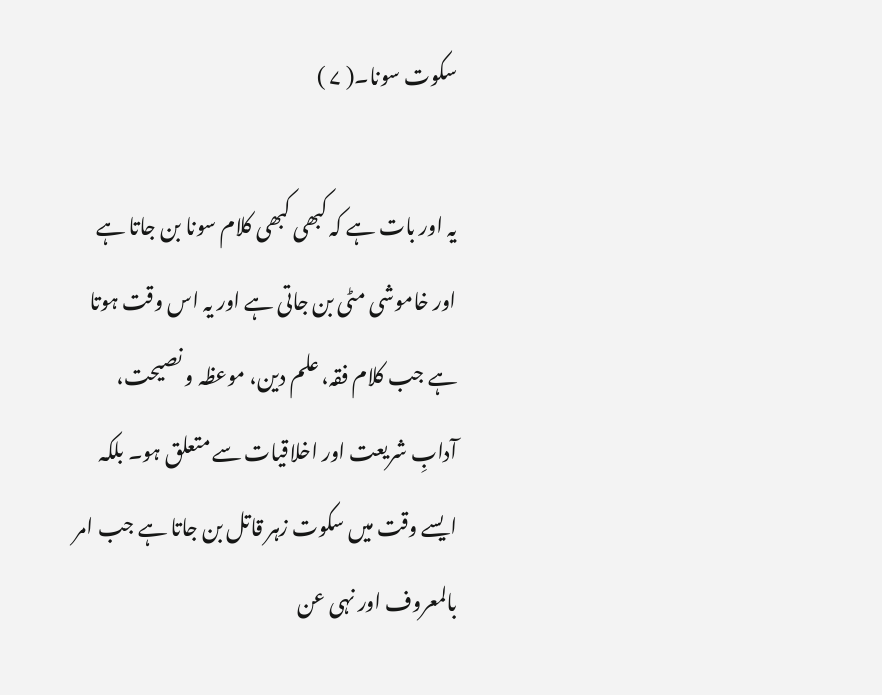سکوت سونا۔( ۷ )

یہ اور بات ہے کہ کبھی کبھی کلام سونا بن جاتا ہے اور خاموشی مٹی بن جاتی ہے اور یہ اس وقت ہوتا ہے جب کلام فقہ، علم دین، موعظہ و نصیحت، آدابِ شریعت اور اخلاقیات سے متعلق ہو۔ بلکہ ایسے وقت میں سکوت زہر قاتل بن جاتا ہے جب امر بالمعروف اور نہی عن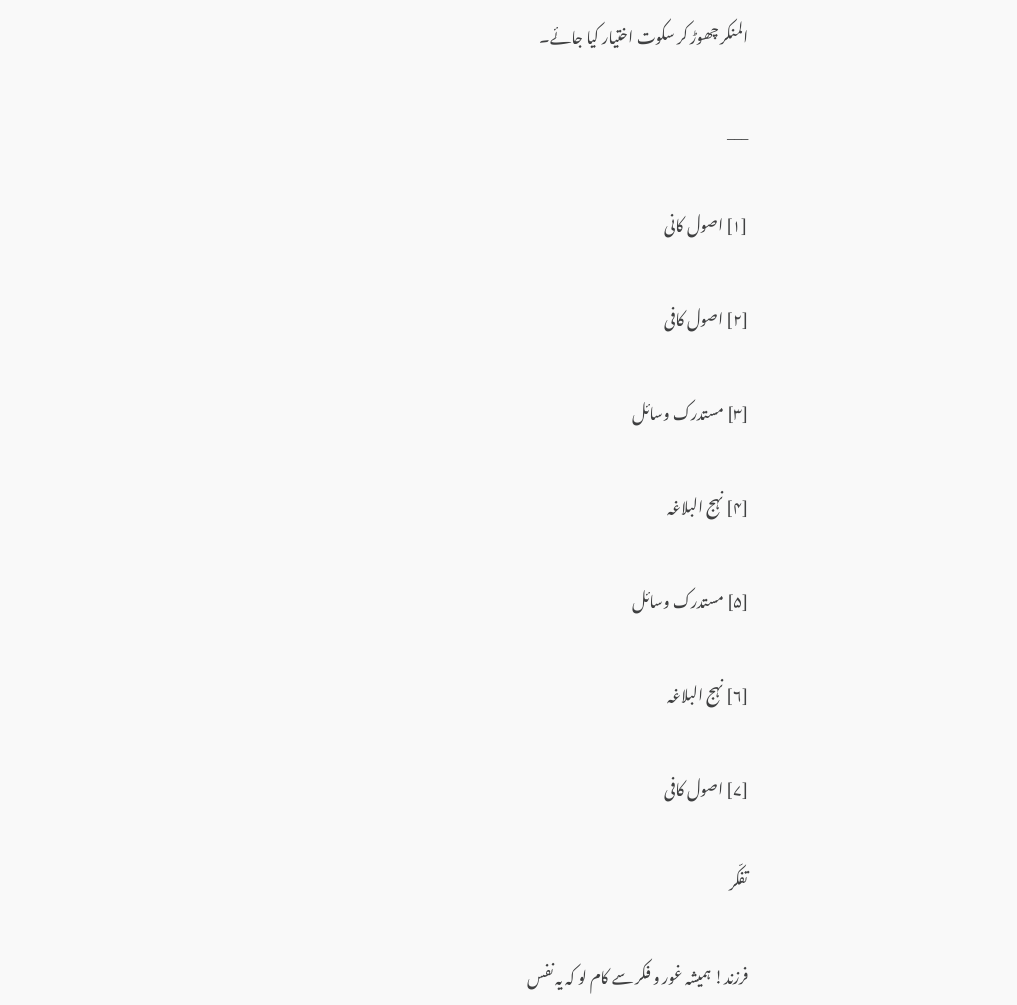المنکر چھوڑ کر سکوت اختیار کیا جائے۔

___

[۱] اصول کانی

[۲] اصول کافی

[۳] مستدرک وسائل

[۴] نہج البلاغہ

[۵] مستدرک وسائل

[۶] نہج البلاغہ

[۷] اصول کافی

تفکّر

فرزند! ہمیشہ غور و فکر سے کام لو کہ یہ نفس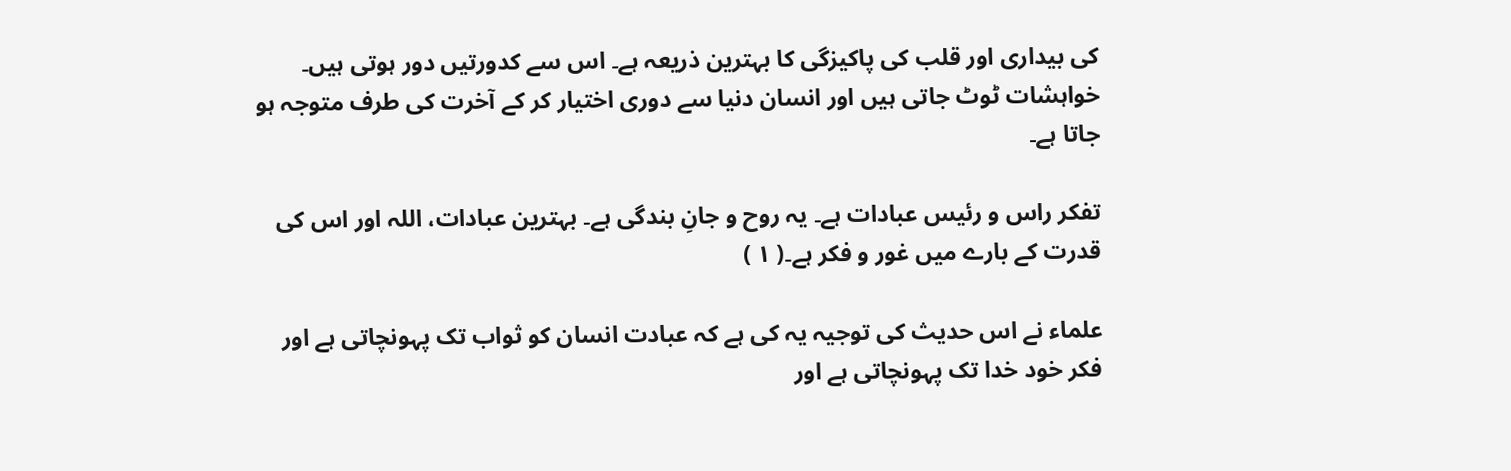کی بیداری اور قلب کی پاکیزگی کا بہترین ذریعہ ہے۔ اس سے کدورتیں دور ہوتی ہیں۔ خواہشات ٹوٹ جاتی ہیں اور انسان دنیا سے دوری اختیار کر کے آخرت کی طرف متوجہ ہو جاتا ہے۔

تفکر راس و رئیس عبادات ہے۔ یہ روح و جانِ بندگی ہے۔ بہترین عبادات، اللہ اور اس کی قدرت کے بارے میں غور و فکر ہے۔( ۱ )

علماء نے اس حدیث کی توجیہ یہ کی ہے کہ عبادت انسان کو ثواب تک پہونچاتی ہے اور فکر خود خدا تک پہونچاتی ہے اور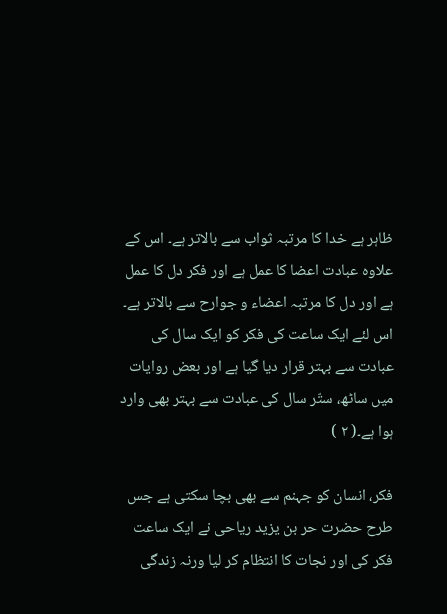ظاہر ہے خدا کا مرتبہ ثواب سے بالاتر ہے۔ اس کے علاوہ عبادت اعضا کا عمل ہے اور فکر دل کا عمل ہے اور دل کا مرتبہ اعضاء و جوارح سے بالاتر ہے۔ اس لئے ایک ساعت کی فکر کو ایک سال کی عبادت سے بہتر قرار دیا گیا ہے اور بعض روایات میں ساٹھ، ستّر سال کی عبادت سے بہتر بھی وارد ہوا ہے۔( ۲ )

فکر، انسان کو جہنم سے بھی بچا سکتی ہے جس طرح حضرت حر بن یزید ریاحی نے ایک ساعت فکر کی اور نجات کا انتظام کر لیا ورنہ زندگی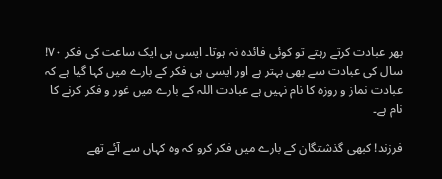بھر عبادت کرتے رہتے تو کوئی فائدہ نہ ہوتا۔ ایسی ہی ایک ساعت کی فکر ۷۰! سال کی عبادت سے بھی بہتر ہے اور ایسی ہی فکر کے بارے میں کہا گیا ہے کہ عبادت نماز و روزہ کا نام نہیں ہے عبادت اللہ کے بارے میں غور و فکر کرنے کا نام ہے۔

فرزند! کبھی گذشتگان کے بارے میں فکر کرو کہ وہ کہاں سے آئے تھے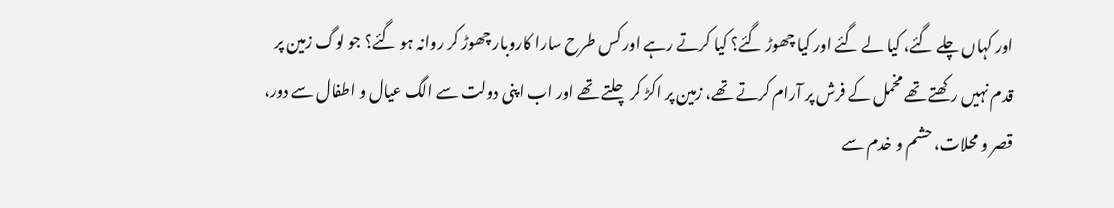اور کہاں چلے گئے، کیا لے گئے اور کیا چھوڑ گئے؟ کیا کرتے رہے اور کس طرح سارا کاروبار چھوڑ کر روانہ ہو گئے؟ جو لوگ زمین پر قدم نہیں رکھتے تھے مخمل کے فرش پر آرام کرتے تھے، زمین پر اکڑ کر چلتے تھے اور اب اپنی دولت سے الگ عیال و اطفال سے دور، قصر و محلات، حشم و خدم سے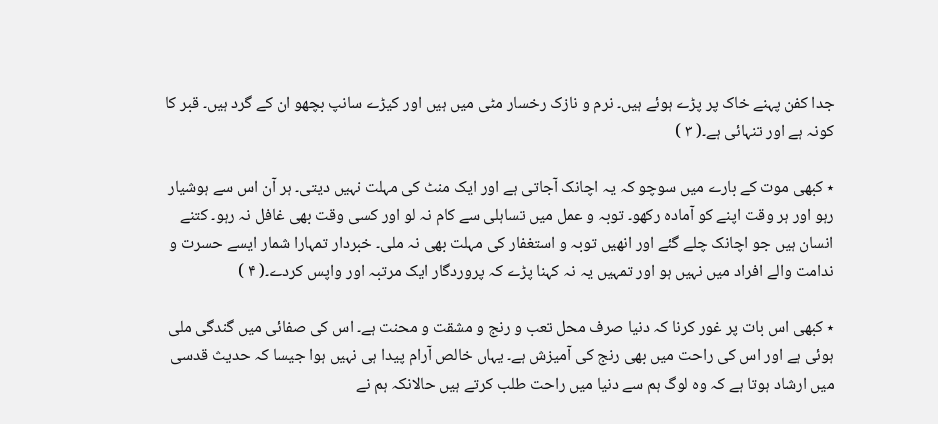جدا کفن پہنے خاک پر پڑے ہوئے ہیں۔ نرم و نازک رخسار مٹی میں ہیں اور کیڑے سانپ بچھو ان کے گرد ہیں۔ قبر کا کونہ ہے اور تنہائی ہے۔( ۳ )

٭ کبھی موت کے بارے میں سوچو کہ یہ اچانک آجاتی ہے اور ایک منٹ کی مہلت نہیں دیتی۔ ہر آن اس سے ہوشیار رہو اور ہر وقت اپنے کو آمادہ رکھو۔ توبہ و عمل میں تساہلی سے کام نہ لو اور کسی وقت بھی غافل نہ رہو۔ کتنے انسان ہیں جو اچانک چلے گئے اور انھیں توبہ و استغفار کی مہلت بھی نہ ملی۔ خبردار تمہارا شمار ایسے حسرت و ندامت والے افراد میں نہیں ہو اور تمہیں یہ نہ کہنا پڑے کہ پروردگار ایک مرتبہ اور واپس کردے۔( ۴ )

٭ کبھی اس بات پر غور کرنا کہ دنیا صرف محل تعب و رنج و مشقت و محنت ہے۔ اس کی صفائی میں گندگی ملی ہوئی ہے اور اس کی راحت میں بھی رنج کی آمیزش ہے۔ یہاں خالص آرام پیدا ہی نہیں ہوا جیسا کہ حدیث قدسی میں ارشاد ہوتا ہے کہ وہ لوگ ہم سے دنیا میں راحت طلب کرتے ہیں حالانکہ ہم نے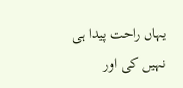یہاں راحت پیدا ہی نہیں کی اور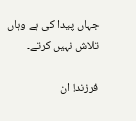جہاں پیدا کی ہے وہاں تلاش نہیں کرتے۔

فرزند! ان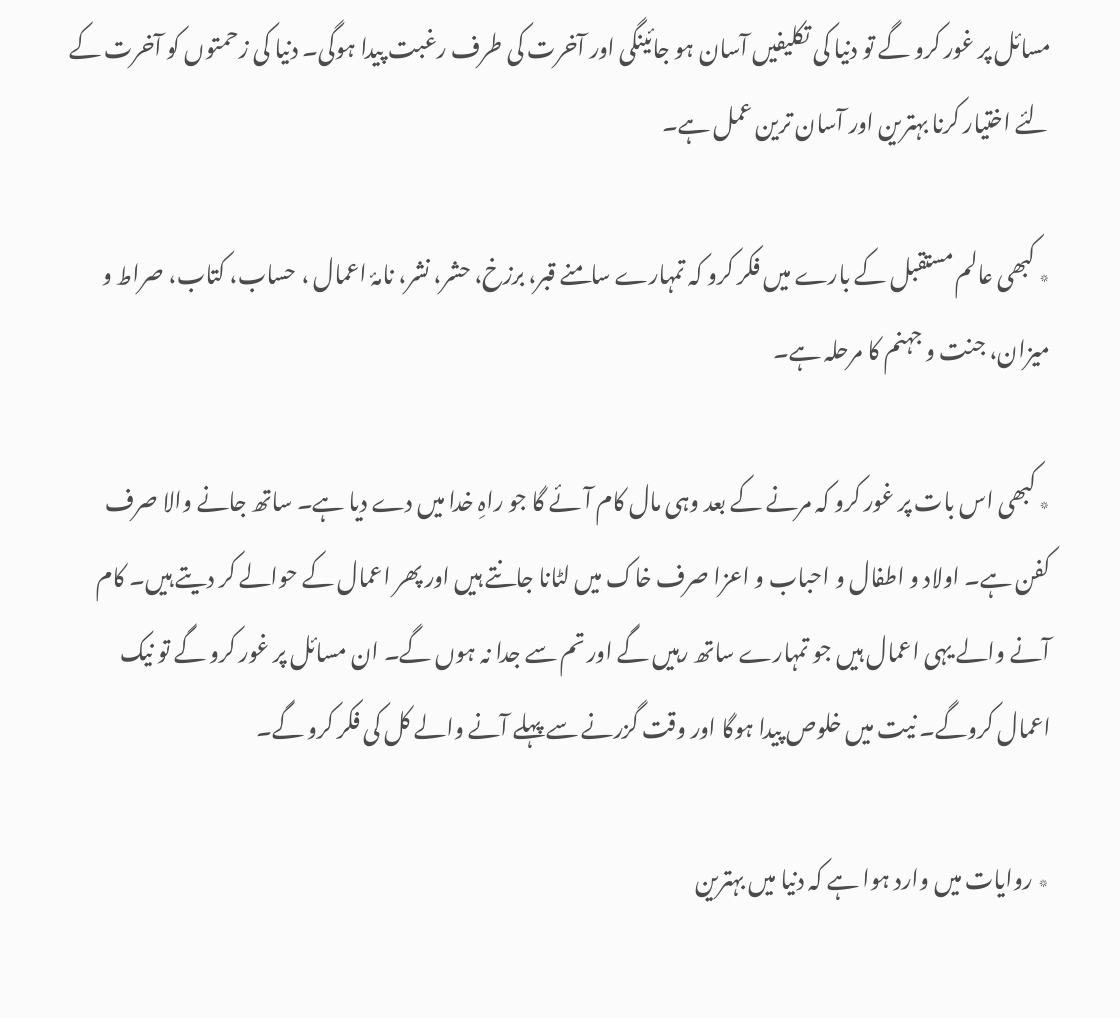مسائل پر غور کرو گے تو دنیا کی تکلیفیں آسان ہو جائینگی اور آخرت کی طرف رغبت پیدا ہوگی۔ دنیا کی زحمتوں کو آخرت کے لئے اختیار کرنا بہترین اور آسان ترین عمل ہے۔

٭ کبھی عالم مستقبل کے بارے میں فکر کرو کہ تمہارے سامنے قبر، برزخ، حشر، نشر، نامۂ اعمال ، حساب، کتاب، صراط و میزان، جنت و جہنم کا مرحلہ ہے۔

٭ کبھی اس بات پر غور کرو کہ مرنے کے بعد وہی مال کام آئے گا جو راہِ خدا میں دے دیا ہے۔ ساتھ جانے والا صرف کفن ہے۔ اولاد و اطفال و احباب و اعزا صرف خاک میں لٹانا جانتے ہیں اور پھر اعمال کے حوالے کر دیتے ہیں۔ کام آنے والے یہی اعمال ہیں جو تمہارے ساتھ رہیں گے اور تم سے جدا نہ ہوں گے۔ ان مسائل پر غور کرو گے تو نیک اعمال کروگے۔ نیت میں خلوص پیدا ہوگا اور وقت گزرنے سے پہلے آنے والے کل کی فکر کرو گے۔

٭ روایات میں وارد ہوا ہے کہ دنیا میں بہترین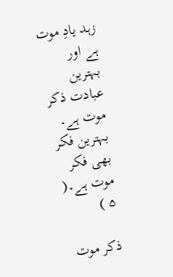زہد یادِ موت ہے اور بہترین عبادت ذکر موت ہے۔ بہترین فکر بھی فکر موت ہے۔( ۵ )

ذکر موت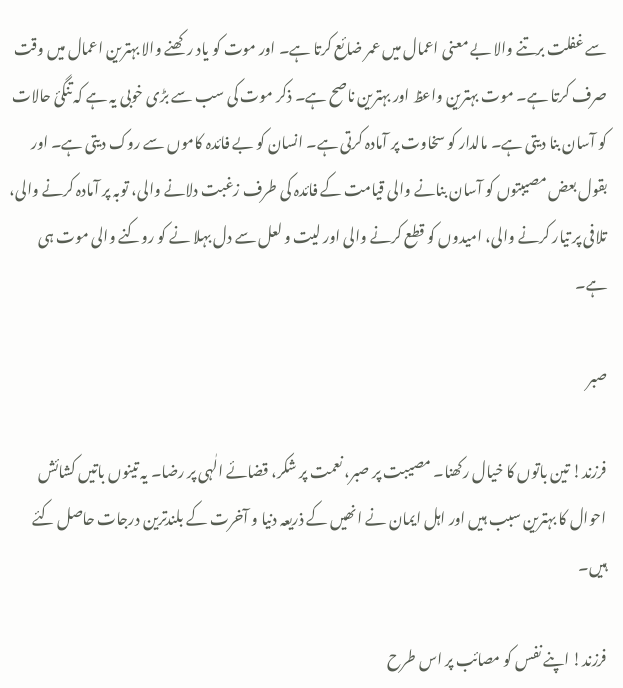سے غفلت برتنے والا بے معنی اعمال میں عمر ضائع کرتا ہے۔ اور موت کو یاد رکھنے والا بہترین اعمال میں وقت صرف کرتا ہے۔ موت بہترین واعظ اور بہترین ناصح ہے۔ ذکر موت کی سب سے بڑی خوبی یہ ہے کہ تنگیٔ حالات کو آسان بنا دیتی ہے۔ مالدار کو سخاوت پر آمادہ کرتی ہے۔ انسان کو بے فائدہ کاموں سے روک دیتی ہے۔ اور بقول بعض مصیبتوں کو آسان بنانے والی قیامت کے فائدہ کی طرف زغبت دلانے والی، توبہ پر آمادہ کرنے والی، تلافی پر تیار کرنے والی، امیدوں کو قطع کرنے والی اور لیت و لعل سے دل بہلا نے کو روکنے والی موت ہی ہے۔

صبر

فرزند! تین باتوں کا خیال رکھنا۔ مصیبت پر صبر، نعمت پر شکر، قضائے الٰہی پر رضا۔ یہ تینوں باتیں کشائش احوال کا بہترین سبب ہیں اور اہل ایمان نے انھیں کے ذریعہ دنیا و آخرت کے بلندترین درجات حاصل کئے ہیں۔

فرزند! اپنے نفس کو مصائب پر اس طرح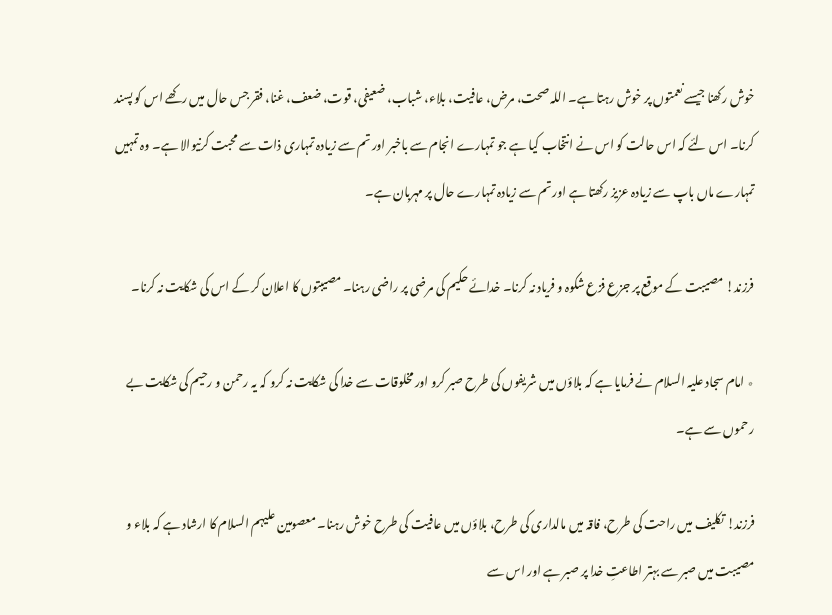خوش رکھنا جیسے نعمتوں پر خوش رہتا ہے۔ اللہ صحت، مرض، عافیت، بلاء، شباب، ضعیفی، قوت، ضعف، غنا، فقر جس حال میں رکھے اس کو پسند کرنا۔ اس لئے کہ اس حالت کو اس نے انتخاب کیا ہے جو تمہارے انجام سے باخبر اور تم سے زیادہ تمہاری ذات سے محبت کرنیوالا ہے۔ وہ تمہیں تمہارے ماں باپ سے زیادہ عزیز رکھتا ہے اور تم سے زیادہ تمہارے حال پر مہربان ہے۔

فرزند! مصیبت کے موقع پر جزع فزع شکوہ و فریاد نہ کرنا۔ خدائے حکیم کی مرضی پر راضی رہنا۔ مصیبتوں کا اعلان کر کے اس کی شکایت نہ کرنا۔

٭ امام سجاد علیہ السلام نے فرمایا ہے کہ بلاؤں میں شریفوں کی طرح صبر کرو اور مخلوقات سے خدا کی شکایت نہ کرو کہ یہ رحمن و رحیم کی شکایت بے رحموں سے ہے۔

فرزند! تکلیف میں راحت کی طرح، فاقہ میں مالداری کی طرح، بلاؤں میں عافیت کی طرح خوش رہنا۔ معصومین علیہم السلام کا ارشاد ہے کہ بلاء و مصیبت میں صبر سے بہتر اطاعتِ خدا پر صبر ہے اور اس سے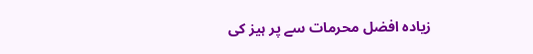زیادہ افضل محرمات سے پر ہیز کی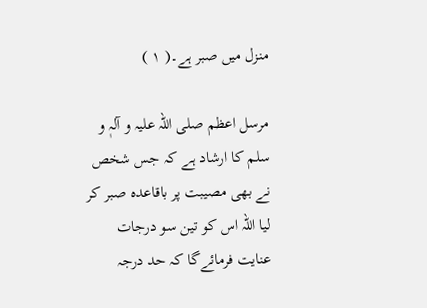منزل میں صبر ہے۔( ۱ )

مرسل اعظم صلی اللہ علیہ و آلہٖ و سلم کا ارشاد ہے کہ جس شخص نے بھی مصیبت پر باقاعدہ صبر کر لیا اللہ اس کو تین سو درجات عنایت فرمائےگا کہ حد درجہ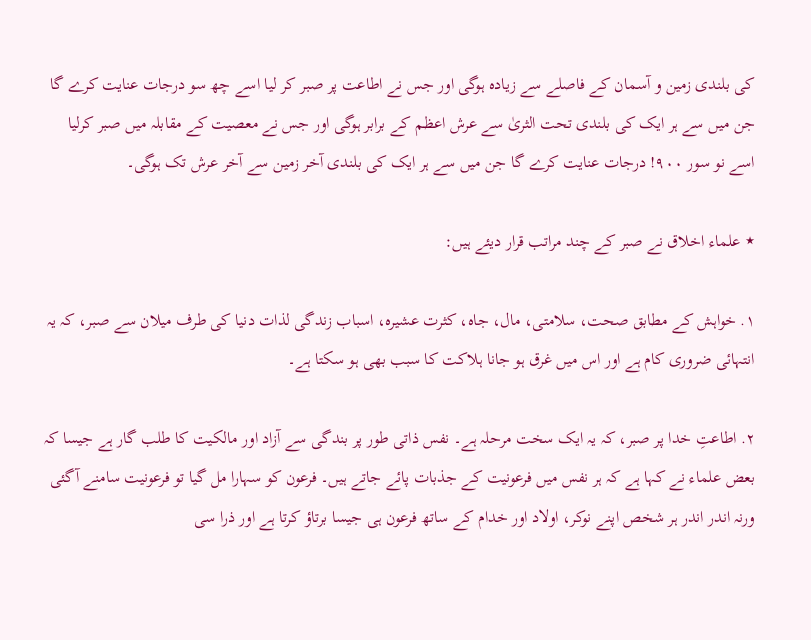کی بلندی زمین و آسمان کے فاصلے سے زیادہ ہوگی اور جس نے اطاعت پر صبر کر لیا اسے چھ سو درجات عنایت کرے گا جن میں سے ہر ایک کی بلندی تحت الثریٰ سے عرش اعظم کے برابر ہوگی اور جس نے معصیت کے مقابلہ میں صبر کرلیا اسے نو سور ۹۰۰! درجات عنایت کرے گا جن میں سے ہر ایک کی بلندی آخر زمین سے آخر عرش تک ہوگی۔

٭ علماء اخلاق نے صبر کے چند مراتب قرار دیئے ہیں:

۱. خواہش کے مطابق صحت، سلامتی، مال، جاہ، کثرت عشیرہ، اسباب زندگی لذات دنیا کی طرف میلان سے صبر، کہ یہ انتہائی ضروری کام ہے اور اس میں غرق ہو جانا ہلاکت کا سبب بھی ہو سکتا ہے۔

۲. اطاعتِ خدا پر صبر، کہ یہ ایک سخت مرحلہ ہے۔ نفس ذاتی طور پر بندگی سے آزاد اور مالکیت کا طلب گار ہے جیسا کہ بعض علماء نے کہا ہے کہ ہر نفس میں فرعونیت کے جذبات پائے جاتے ہیں۔ فرعون کو سہارا مل گیا تو فرعونیت سامنے آگئی ورنہ اندر اندر ہر شخص اپنے نوکر، اولاد اور خدام کے ساتھ فرعون ہی جیسا برتاؤ کرتا ہے اور ذرا سی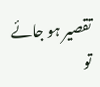تقصیر ہو جائے تو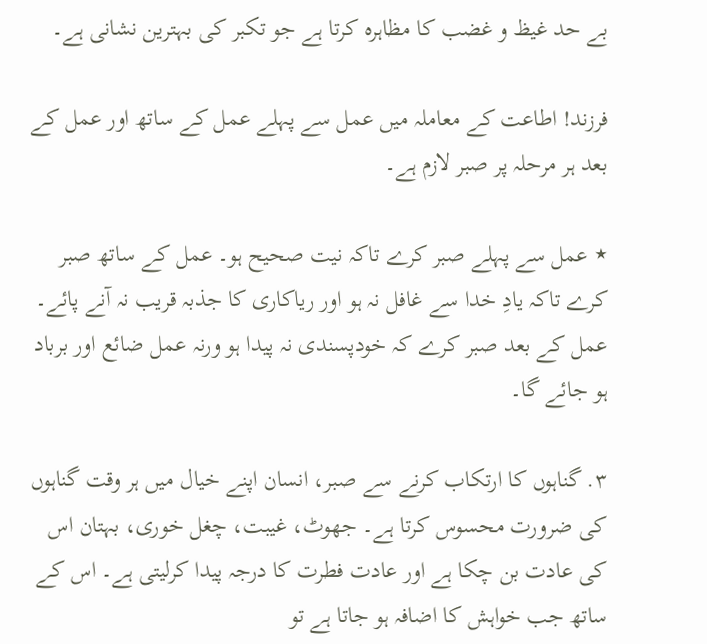بے حد غیظ و غضب کا مظاہرہ کرتا ہے جو تکبر کی بہترین نشانی ہے۔

فرزند! اطاعت کے معاملہ میں عمل سے پہلے عمل کے ساتھ اور عمل کے بعد ہر مرحلہ پر صبر لازم ہے۔

٭ عمل سے پہلے صبر کرے تاکہ نیت صحیح ہو۔ عمل کے ساتھ صبر کرے تاکہ یادِ خدا سے غافل نہ ہو اور ریاکاری کا جذبہ قریب نہ آنے پائے۔ عمل کے بعد صبر کرے کہ خودپسندی نہ پیدا ہو ورنہ عمل ضائع اور برباد ہو جائے گا۔

۳. گناہوں کا ارتکاب کرنے سے صبر، انسان اپنے خیال میں ہر وقت گناہوں کی ضرورت محسوس کرتا ہے۔ جھوٹ، غیبت، چغل خوری، بہتان اس کی عادت بن چکا ہے اور عادت فطرت کا درجہ پیدا کرلیتی ہے۔ اس کے ساتھ جب خواہش کا اضافہ ہو جاتا ہے تو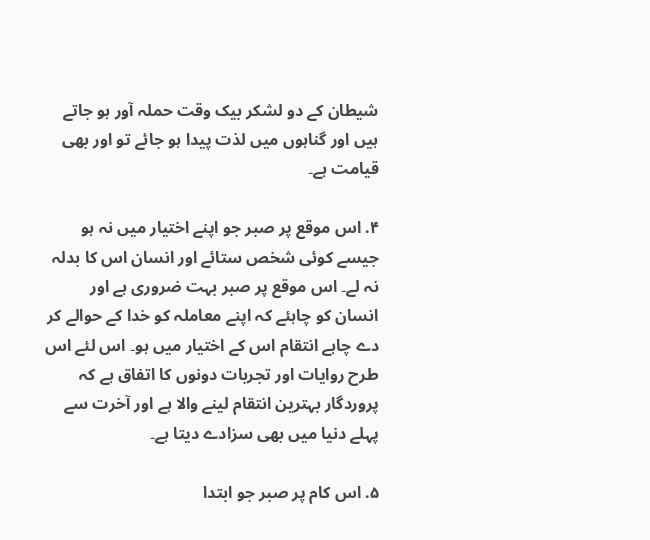شیطان کے دو لشکر بیک وقت حملہ آور ہو جاتے ہیں اور گناہوں میں لذت پیدا ہو جائے تو اور بھی قیامت ہے۔

۴. اس موقع پر صبر جو اپنے اختیار میں نہ ہو جیسے کوئی شخص ستائے اور انسان اس کا بدلہ نہ لے۔ اس موقع پر صبر بہت ضروری ہے اور انسان کو چاہئے کہ اپنے معاملہ کو خدا کے حوالے کر دے چاہے انتقام اس کے اختیار میں ہو۔ اس لئے اس طرح روایات اور تجربات دونوں کا اتفاق ہے کہ پروردگار بہترین انتقام لینے والا ہے اور آخرت سے پہلے دنیا میں بھی سزادے دیتا ہے۔

۵. اس کام پر صبر جو ابتدا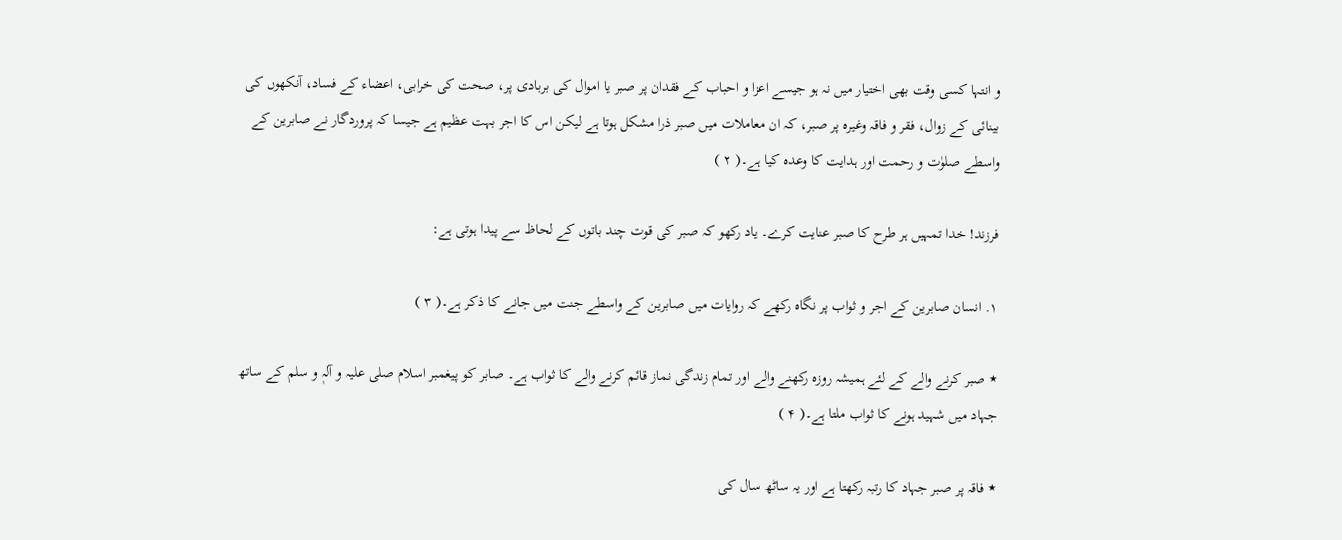و انتہا کسی وقت بھی اختیار میں نہ ہو جیسے اعزا و احباب کے فقدان پر صبر یا اموال کی بربادی پر، صحت کی خرابی، اعضاء کے فساد، آنکھوں کی بینائی کے زوال، فقر و فاقہ وغیرہ پر صبر، کہ ان معاملات میں صبر ذرا مشکل ہوتا ہے لیکن اس کا اجر بہت عظیم ہے جیسا کہ پروردگار نے صابرین کے واسطے صلوٰت و رحمت اور ہدایت کا وعدہ کیا ہے۔( ۲ )

فرزند! خدا تمہیں ہر طرح کا صبر عنایت کرے۔ یاد رکھو کہ صبر کی قوت چند باتوں کے لحاظ سے پیدا ہوتی ہے:

۱. انسان صابرین کے اجر و ثواب پر نگاہ رکھے کہ روایات میں صابرین کے واسطے جنت میں جانے کا ذکر ہے۔( ۳ )

٭ صبر کرنے والے کے لئے ہمیشہ روزہ رکھنے والے اور تمام زندگی نماز قائم کرنے والے کا ثواب ہے۔ صابر کو پیغمبر اسلام صلی علیہ و آلہٖ و سلم کے ساتھ جہاد میں شہید ہونے کا ثواب ملتا ہے۔( ۴ )

٭ فاقہ پر صبر جہاد کا رتبہ رکھتا ہے اور یہ ساٹھ سال کی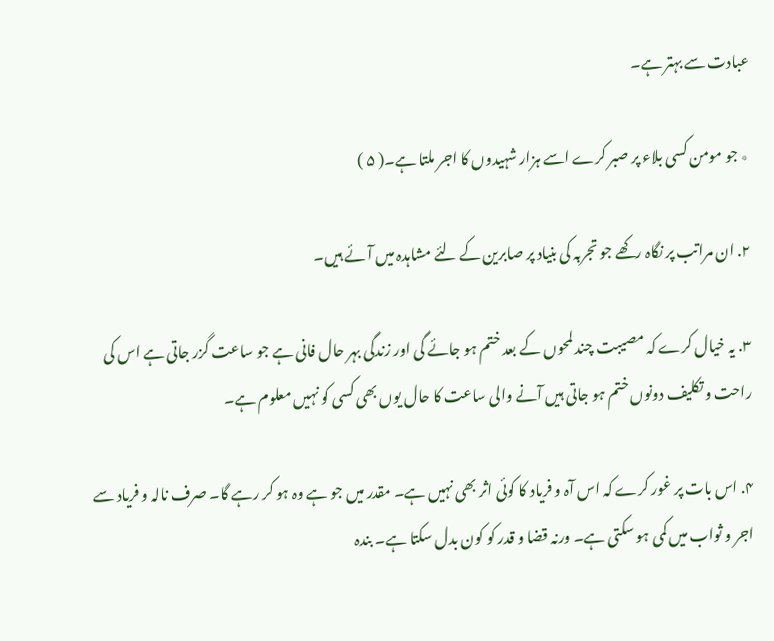عبادت سے بہتر ہے۔

٭ جو مومن کسی بلاء پر صبر کرے اسے ہزار شہیدوں کا اجر ملتا ہے۔( ۵ )

۲. ان مراتب پر نگاہ رکھے جو تجربہ کی بنیاد پر صابرین کے لئے مشاہدہ میں آئے ہیں۔

۳. یہ خیال کرے کہ مصیبت چند لمحوں کے بعد ختم ہو جائے گی اور زندگی بہر حال فانی ہے جو ساعت گزر جاتی ہے اس کی راحت و تکلیف دونوں ختم ہو جاتی ہیں آنے والی ساعت کا حال یوں بھی کسی کو نہیں معلوم ہے۔

۴. اس بات پر غور کرے کہ اس آہ و فریاد کا کوئی اثر بھی نہیں ہے۔ مقدر میں جو ہے وہ ہو کر رہے گا۔ صرف نالہ و فریاد سے اجر و ثواب میں کمی ہو سکتی ہے۔ ورنہ قضا و قدر کو کون بدل سکتا ہے۔ بندہ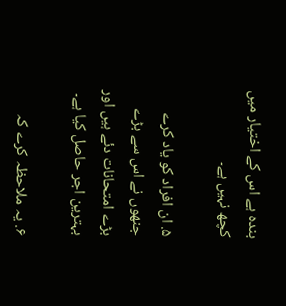بندہ ہے اس کے اختیار میں کچھ نہیں ہے۔

۵. ان افراد کو یاد کرے جنھوں نے اس سے بڑے بڑے امتحانات دئے ہیں اور بہترین اجر حاصل کیا ہے۔

۶. یہ ملاحظہ کرے کہ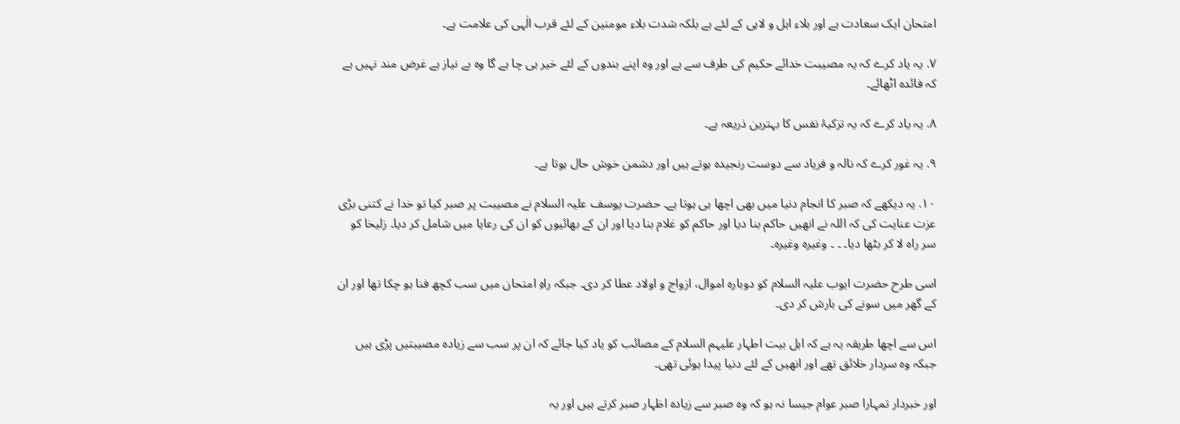امتحان ایک سعادت ہے اور بلاء اہل و لاہی کے لئے ہے بلکہ شدت بلاء مومنین کے لئے قرب الٰہی کی علامت ہے۔

۷. یہ یاد کرے کہ یہ مصیبت خدائے حکیم کی طرف سے ہے اور وہ اپنے بندوں کے لئے خیر ہی چا ہے گا وہ بے نیاز ہے غرض مند نہیں ہے کہ فائدہ اٹھائے۔

۸. یہ یاد کرے کہ یہ تزکیۂ نفس کا بہترین ذریعہ ہے۔

۹. یہ غور کرے کہ نالہ و فریاد سے دوست رنجیدہ ہوتے ہیں اور دشمن خوش حال ہوتا ہے۔

۱۰. یہ دیکھے کہ صبر کا انجام دنیا میں بھی اچھا ہی ہوتا ہے۔ حضرت یوسف علیہ السلام نے مصیبت پر صبر کیا تو خدا نے کتنی بڑی عزت عنایت کی کہ اللہ نے انھیں حاکم بنا دیا اور حاکم کو غلام بنا دیا اور ان کے بھائیوں کو ان کی رعایا میں شامل کر دیا۔ زلیخا کو سر راہ لا کر بٹھا دیا۔ ۔ ۔ وغیرہ وغیرہ۔

اسی طرح حضرت ایوب علیہ السلام کو دوبارہ اموال، ازواج و اولاد عطا کر دی۔ جبکہ راہِ امتحان میں سب کچھ فنا ہو چکا تھا اور ان کے گھر میں سونے کی بارش کر دی۔

اس سے اچھا طریقہ یہ ہے کہ اہل بیت اطہار علیہم السلام کے مصائب کو یاد کیا جائے کہ ان پر سب سے زیادہ مصیبتیں پڑی ہیں جبکہ وہ سردار خلائق تھے اور انھیں کے لئے دنیا پیدا ہوئی تھی۔

اور خبردار تمہارا صبر عوام جیسا نہ ہو کہ وہ صبر سے زیادہ اظہار صبر کرتے ہیں اور یہ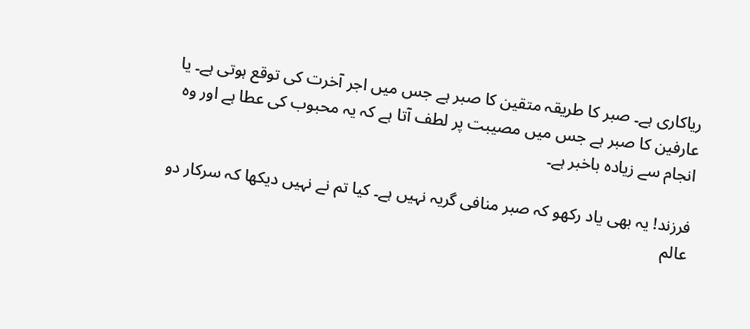ریاکاری ہے۔ صبر کا طریقہ متقین کا صبر ہے جس میں اجر آخرت کی توقع ہوتی ہے۔ یا عارفین کا صبر ہے جس میں مصیبت پر لطف آتا ہے کہ یہ محبوب کی عطا ہے اور وہ انجام سے زیادہ باخبر ہے۔

فرزند! یہ بھی یاد رکھو کہ صبر منافی گریہ نہیں ہے۔ کیا تم نے نہیں دیکھا کہ سرکار دو عالم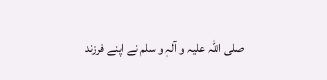صلی اللہ علیہ و آلہٖ و سلم نے اپنے فرزند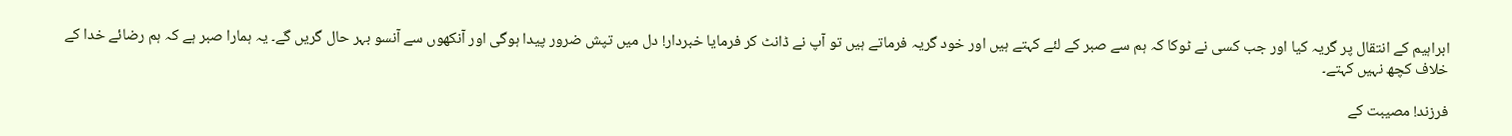ابراہیم کے انتقال پر گریہ کیا اور جب کسی نے ٹوکا کہ ہم سے صبر کے لئے کہتے ہیں اور خود گریہ فرماتے ہیں تو آپ نے ڈانٹ کر فرمایا خبردار! دل میں تپش ضرور پیدا ہوگی اور آنکھوں سے آنسو بہر حال گریں گے۔ یہ ہمارا صبر ہے کہ ہم رضائے خدا کے خلاف کچھ نہیں کہتے۔

فرزند! مصیبت کے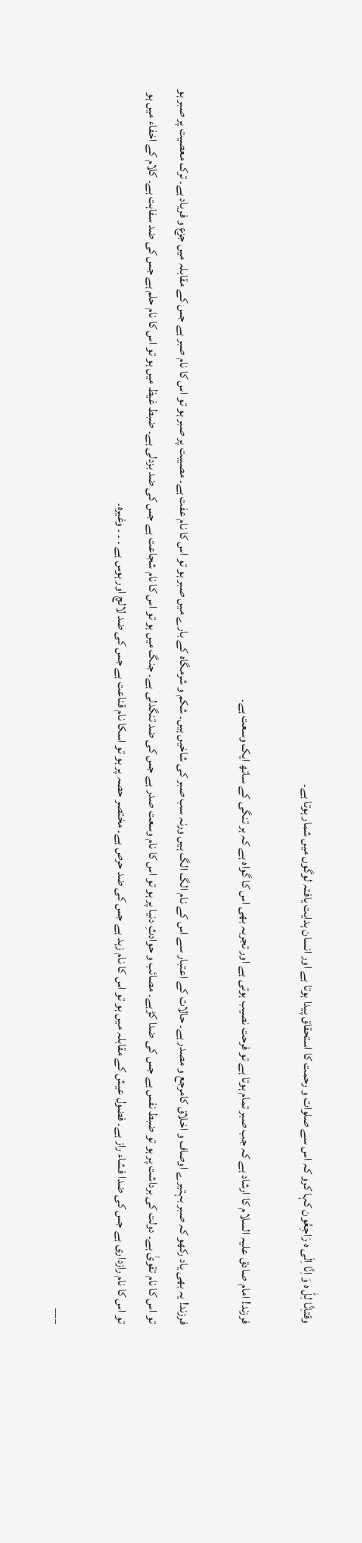وقتاِنَّا لِلّٰ ه وَ اِنَّا اِلَی ه رَاجِعُون کہا کرو کہ اس سے صلوات و رحمت کا استحقاق پیدا ہوتا ہے اور انسان ہدایت یافتہ لوگوں میں شمار ہوتا ہے۔

فرزند! امام صادق علیہ السلام کا ارشاد ہے کہ جب صبر تمام ہوتا ہے تو فرحت نصیب ہوتی ہے اور تجربہ بھی اس کا گواہ ہے کہ ہر تنگی کے ساتھ ایک وسعت ہے۔

فرزند! یہ بھی یاد رکھو کہ صبر بہتیرے اوصاف و اخلاق کامرجع و مصدر ہے۔ حالات کے اعتبار سے اس کے نام الگ الگ ہیں ورنہ سب صبر کی شاخیں ہیں۔ شکم و شرمگاہ کے بارے میں صبر ہو تو اس کا نام عفت ہے۔ مصیبت پر صبر ہو تو اس کا نام صبر ہے جس کے مقابلہ میں جزع و فریاد ہے۔ ترک معصیت پر صبر ہو تو اس کا نام تقویٰ ہے۔ دولت کی برداشت پر ہو تو ضبط نفس ہے جس کی ضدا کڑہے۔ مصائب و حوادثِ دنیا پر ہو تو اس کا نام وسعت صدر ہے جس کی ضد تنگدلی ہے۔ جنگ میں ہو تو اس کا نام شجاعت ہے جس کی ضد بزدلی ہے۔ ضبط غیظ میں ہو تو اس کا نام حلم ہے جس کی ضد سفاہت ہے۔ کلام کے اخفاء میں ہو تو اس کا نام رازداری ہے جس کی ضدا فشاء راز ہے۔ فضول عیش کے مقابلہ میں ہو تو اس کا نام زہد ہے جس کی ضد حرص ہے۔ مختصر حصہ پر ہو تو اسکا نام قناعت ہے جس کی ضد لالچ اور ہوس ہے ۔ ۔ ۔ وغیرہ۔

___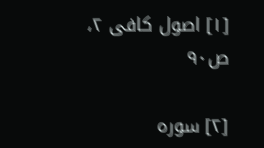[۱] اصول کافی ۲، ص۹۰

[۲] سورہ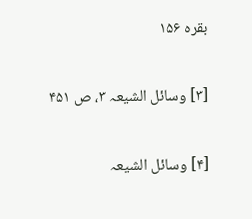بقرہ ۱۵۶

[۳] وسائل الشیعہ ۳، ص ۴۵۱

[۴] وسائل الشیعہ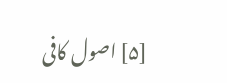[۵] اصول کافی